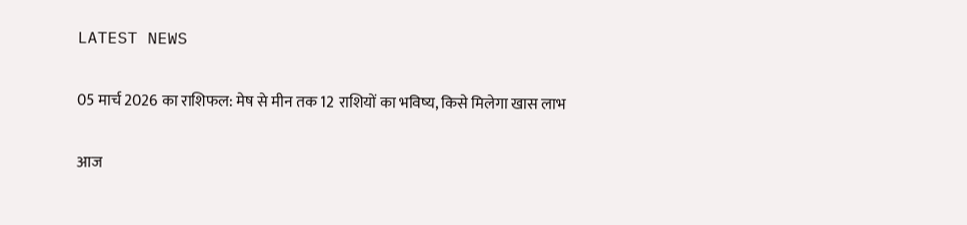LATEST NEWS

05 मार्च 2026 का राशिफल: मेष से मीन तक 12 राशियों का भविष्य, किसे मिलेगा खास लाभ

आज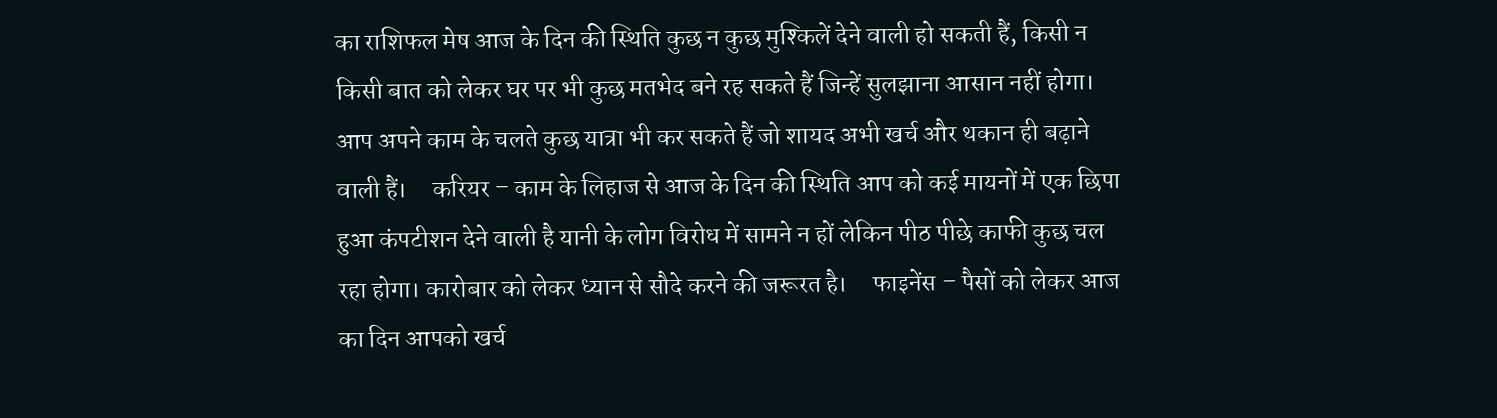का राशिफल मेष आज के दिन की स्थिति कुछ न कुछ मुश्किलें देने वाली हो सकती हैं, किसी न किसी बात को लेकर घर पर भी कुछ मतभेद बने रह सकते हैं जिन्हें सुलझाना आसान नहीं होगा। आप अपने काम के चलते कुछ यात्रा भी कर सकते हैं जो शायद अभी खर्च और थकान ही बढ़ाने वाली हैं।     करियर – काम के लिहाज से आज के दिन की स्थिति आप को कई मायनों में एक छिपा हुआ कंपटीशन देने वाली है यानी के लोग विरोध में सामने न हों लेकिन पीठ पीछे काफी कुछ चल रहा होगा। कारोबार को लेकर ध्यान से सौदे करने की जरूरत है।     फाइनेंस – पैसों को लेकर आज का दिन आपको खर्च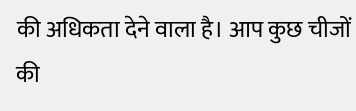की अधिकता देने वाला है। आप कुछ चीजों की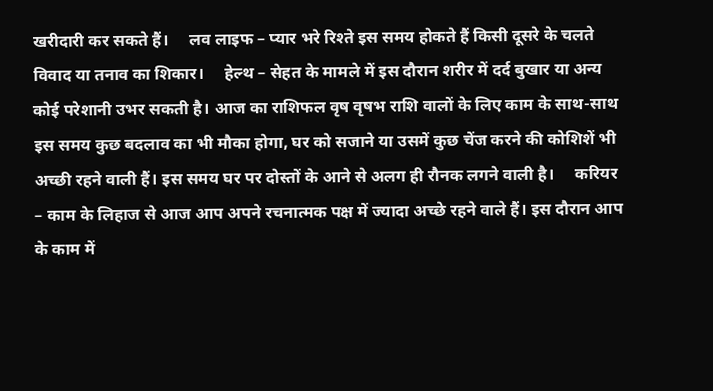खरीदारी कर सकते हैं।     लव लाइफ – प्यार भरे रिश्ते इस समय होकते हैं किसी दूसरे के चलते विवाद या तनाव का शिकार।     हेल्थ – सेहत के मामले में इस दौरान शरीर में दर्द बुखार या अन्य कोई परेशानी उभर सकती है। आज का राशिफल वृष वृषभ राशि वालों के लिए काम के साथ-साथ इस समय कुछ बदलाव का भी मौका होगा, घर को सजाने या उसमें कुछ चेंज करने की कोशिशें भी अच्छी रहने वाली हैं। इस समय घर पर दोस्तों के आने से अलग ही रौनक लगने वाली है।     करियर – काम के लिहाज से आज आप अपने रचनात्मक पक्ष में ज्यादा अच्छे रहने वाले हैं। इस दौरान आप के काम में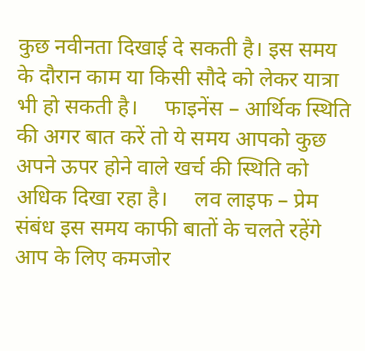कुछ नवीनता दिखाई दे सकती है। इस समय के दौरान काम या किसी सौदे को लेकर यात्रा भी हो सकती है।     फाइनेंस – आर्थिक स्थिति की अगर बात करें तो ये समय आपको कुछ अपने ऊपर होने वाले खर्च की स्थिति को अधिक दिखा रहा है।     लव लाइफ – प्रेम संबंध इस समय काफी बातों के चलते रहेंगे आप के लिए कमजोर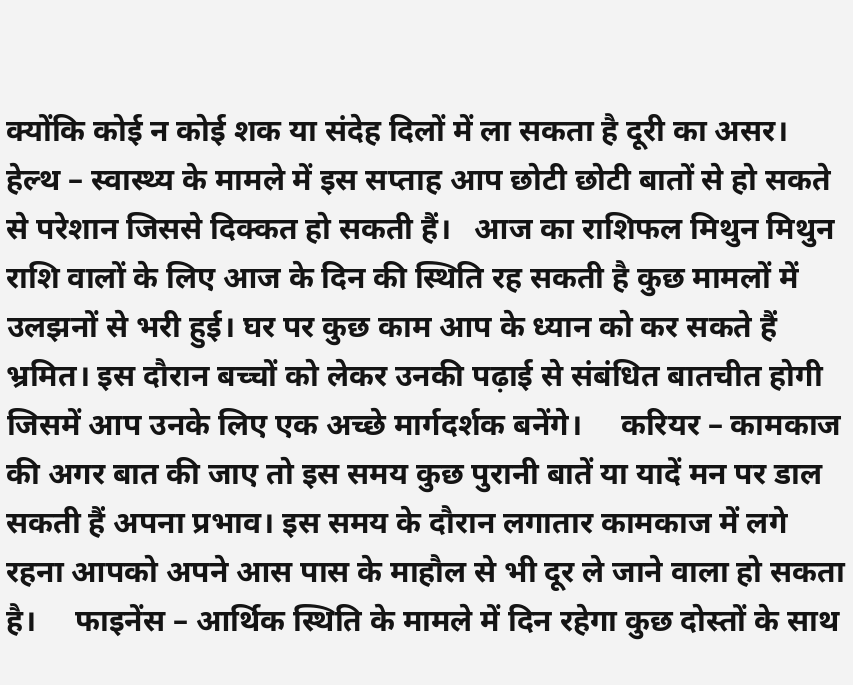क्योंकि कोई न कोई शक या संदेह दिलों में ला सकता है दूरी का असर।     हेल्थ – स्वास्थ्य के मामले में इस सप्ताह आप छोटी छोटी बातों से हो सकते से परेशान जिससे दिक्कत हो सकती हैं।   आज का राशिफल मिथुन मिथुन राशि वालों के लिए आज के दिन की स्थिति रह सकती है कुछ मामलों में उलझनों से भरी हुई। घर पर कुछ काम आप के ध्यान को कर सकते हैं भ्रमित। इस दौरान बच्चों को लेकर उनकी पढ़ाई से संबंधित बातचीत होगी जिसमें आप उनके लिए एक अच्छे मार्गदर्शक बनेंगे।     करियर – कामकाज की अगर बात की जाए तो इस समय कुछ पुरानी बातें या यादें मन पर डाल सकती हैं अपना प्रभाव। इस समय के दौरान लगातार कामकाज में लगे रहना आपको अपने आस पास के माहौल से भी दूर ले जाने वाला हो सकता है।     फाइनेंस – आर्थिक स्थिति के मामले में दिन रहेगा कुछ दोस्तों के साथ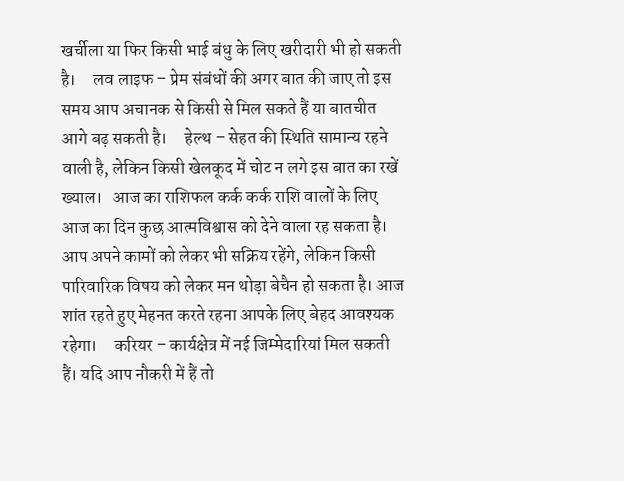खर्चीला या फिर किसी भाई बंधु के लिए खरीदारी भी हो सकती है।     लव लाइफ – प्रेम संबंधों की अगर बात की जाए तो इस समय आप अचानक से किसी से मिल सकते हैं या बातचीत आगे बढ़ सकती है।     हेल्थ – सेहत की स्थिति सामान्य रहने वाली है, लेकिन किसी खेलकूद में चोट न लगे इस बात का रखें ख्याल।   आज का राशिफल कर्क कर्क राशि वालों के लिए आज का दिन कुछ आत्मविश्वास को देने वाला रह सकता है। आप अपने कामों को लेकर भी सक्रिय रहेंगे, लेकिन किसी पारिवारिक विषय को लेकर मन थोड़ा बेचैन हो सकता है। आज शांत रहते हुए मेहनत करते रहना आपके लिए बेहद आवश्यक रहेगा।     करियर – कार्यक्षेत्र में नई जिम्मेदारियां मिल सकती हैं। यदि आप नौकरी में हैं तो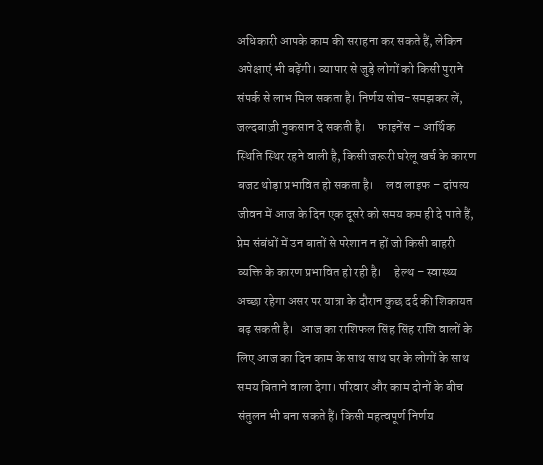अधिकारी आपके काम की सराहना कर सकते हैं, लेकिन अपेक्षाएं भी बढ़ेंगी। व्यापार से जुड़े लोगों को किसी पुराने संपर्क से लाभ मिल सकता है। निर्णय सोच-समझकर लें, जल्दबाज़ी नुकसान दे सकती है।     फाइनेंस – आर्थिक स्थिति स्थिर रहने वाली है, किसी जरूरी घरेलू खर्च के कारण बजट थोड़ा प्रभावित हो सकता है।     लव लाइफ – दांपत्य जीवन में आज के दिन एक दूसरे को समय कम ही दे पाते हैं, प्रेम संबंधों में उन बातों से परेशान न हों जो किसी बाहरी व्यक्ति के कारण प्रभावित हो रही है।     हेल्थ – स्वास्थ्य अच्छा रहेगा असर पर यात्रा के दौरान कुछ दर्द की शिकायत बढ़ सकती है।   आज का राशिफल सिंह सिंह राशि वालों के लिए आज का दिन काम के साथ साथ घर के लोगों के साथ समय बिताने वाला देगा। परिवार और काम दोनों के बीच संतुलन भी बना सकते हैं। किसी महत्वपूर्ण निर्णय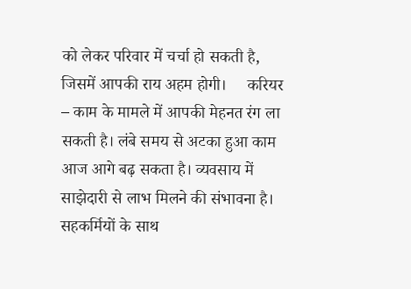को लेकर परिवार में चर्चा हो सकती है, जिसमें आपकी राय अहम होगी।     करियर – काम के मामले में आपकी मेहनत रंग ला सकती है। लंबे समय से अटका हुआ काम आज आगे बढ़ सकता है। व्यवसाय में साझेदारी से लाभ मिलने की संभावना है। सहकर्मियों के साथ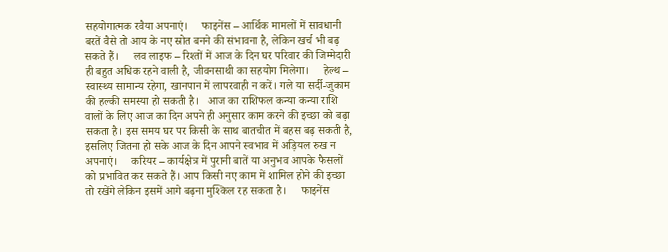सहयोगात्मक रवैया अपनाएं।     फाइनेंस – आर्थिक मामलों में सावधानी बरतें वैसे तो आय के नए स्रोत बनने की संभावना है, लेकिन खर्च भी बढ़ सकते हैं।     लव लाइफ – रिश्तों में आज के दिन घर परिवार की जिम्मेदारी ही बहुत अधिक रहने वाली है, जीवनसाथी का सहयोग मिलेगा।     हेल्थ – स्वास्थ्य सामान्य रहेगा, खानपान में लापरवाही न करें। गले या सर्दी-जुकाम की हल्की समस्या हो सकती है।   आज का राशिफल कन्या कन्या राशि वालों के लिए आज का दिन अपने ही अनुसार काम करने की इच्छा को बढ़ा सकता है। इस समय घर पर किसी के साथ बातचीत में बहस बढ़ सकती है, इसलिए जितना हो सके आज के दिन आपने स्वभाव में अड़ियल रुख न अपनाएं।     करियर – कार्यक्षेत्र में पुरानी बातें या अनुभव आपके फैसलों को प्रभावित कर सकते हैं। आप किसी नए काम में शामिल होने की इच्छा तो रखेंगे लेकिन इसमें आगे बढ़ना मुश्किल रह सकता है।     फाइनेंस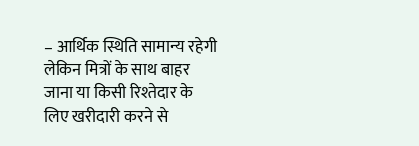– आर्थिक स्थिति सामान्य रहेगी लेकिन मित्रों के साथ बाहर जाना या किसी रिश्तेदार के लिए खरीदारी करने से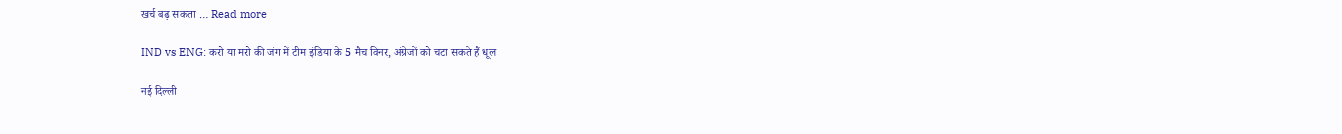खर्च बढ़ सकता … Read more

IND vs ENG: करो या मरो की जंग में टीम इंडिया के 5 मैच विनर, अंग्रेजों को चटा सकते हैं धूल

नई दिल्ली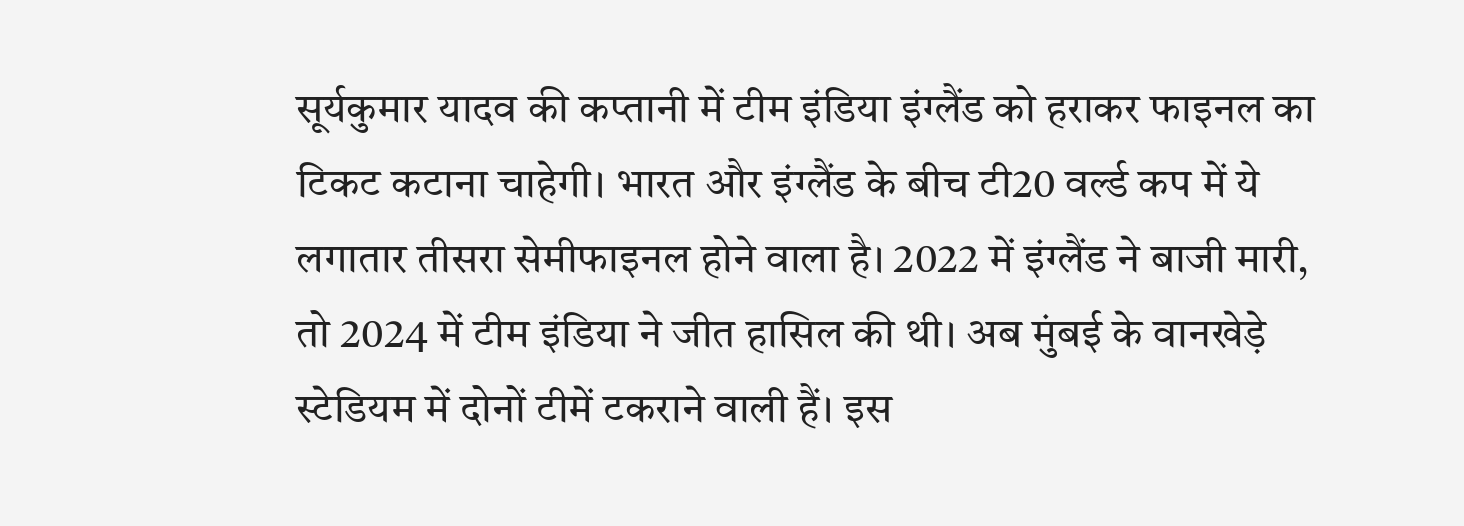सूर्यकुमार यादव की कप्तानी में टीम इंडिया इंग्लैंड को हराकर फाइनल का टिकट कटाना चाहेगी। भारत और इंग्लैंड के बीच टी20 वर्ल्ड कप में ये लगातार तीसरा सेमीफाइनल होने वाला है। 2022 में इंग्लैंड ने बाजी मारी, तो 2024 में टीम इंडिया ने जीत हासिल की थी। अब मुंबई के वानखेड़े स्टेडियम में दोनों टीमें टकराने वाली हैं। इस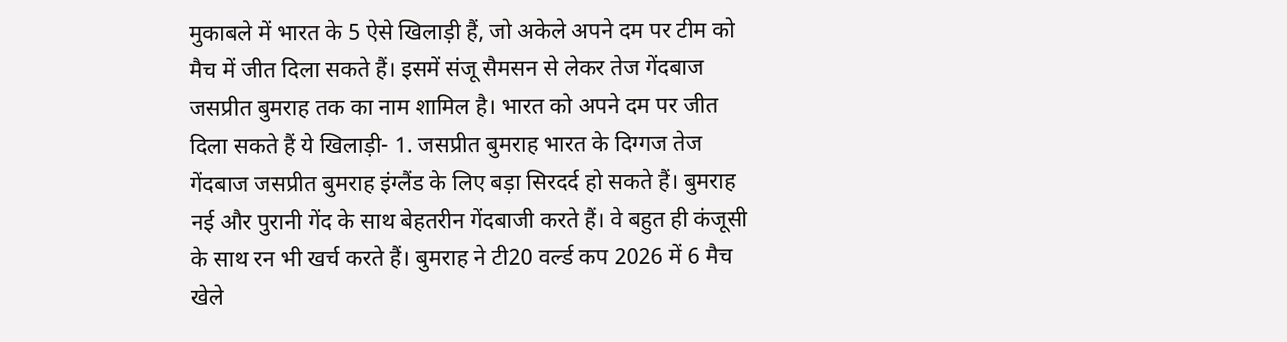मुकाबले में भारत के 5 ऐसे खिलाड़ी हैं, जो अकेले अपने दम पर टीम को मैच में जीत दिला सकते हैं। इसमें संजू सैमसन से लेकर तेज गेंदबाज जसप्रीत बुमराह तक का नाम शामिल है। भारत को अपने दम पर जीत दिला सकते हैं ये खिलाड़ी- 1. जसप्रीत बुमराह भारत के दिग्गज तेज गेंदबाज जसप्रीत बुमराह इंग्लैंड के लिए बड़ा सिरदर्द हो सकते हैं। बुमराह नई और पुरानी गेंद के साथ बेहतरीन गेंदबाजी करते हैं। वे बहुत ही कंजूसी के साथ रन भी खर्च करते हैं। बुमराह ने टी20 वर्ल्ड कप 2026 में 6 मैच खेले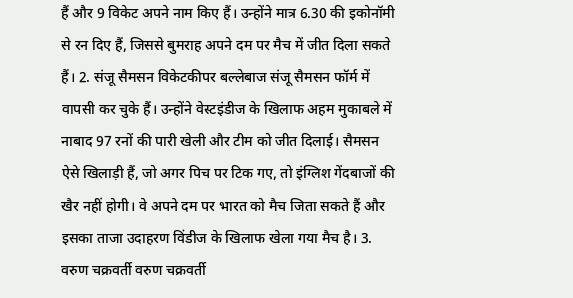हैं और 9 विकेट अपने नाम किए हैं। उन्होंने मात्र 6.30 की इकोनॉमी से रन दिए हैं, जिससे बुमराह अपने दम पर मैच में जीत दिला सकते हैं। 2. संजू सैमसन विकेटकीपर बल्लेबाज संजू सैमसन फॉर्म में वापसी कर चुके हैं। उन्होंने वेस्टइंडीज के खिलाफ अहम मुकाबले में नाबाद 97 रनों की पारी खेली और टीम को जीत दिलाई। सैमसन ऐसे खिलाड़ी हैं, जो अगर पिच पर टिक गए, तो इंग्लिश गेंदबाजों की खैर नहीं होगी। वे अपने दम पर भारत को मैच जिता सकते हैं और इसका ताजा उदाहरण विंडीज के खिलाफ खेला गया मैच है। 3. वरुण चक्रवर्ती वरुण चक्रवर्ती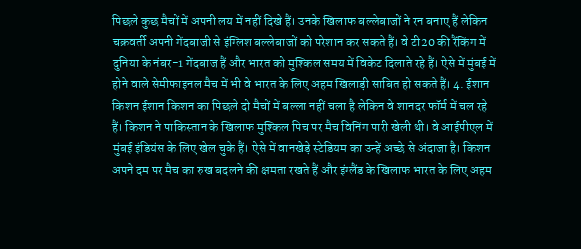पिछले कुछ मैचों में अपनी लय में नहीं दिखे हैं। उनके खिलाफ बल्लेबाजों ने रन बनाए हैं लेकिन चक्रवर्ती अपनी गेंदबाजी से इंग्लिश बल्लेबाजों को परेशान कर सकते हैं। वे टी20 की रैंकिंग में दुनिया के नंबर-1 गेंदबाज हैं और भारत को मुश्किल समय में विकेट दिलाते रहे हैं। ऐसे में मुंबई में होने वाले सेमीफाइनल मैच में भी वे भारत के लिए अहम खिलाड़ी साबित हो सकते हैं। 4. ईशान किशन ईशान किशन का पिछले दो मैचों में बल्ला नहीं चला है लेकिन वे शानदर फॉर्म में चल रहे हैं। किशन ने पाकिस्तान के खिलाफ मुश्किल पिच पर मैच विनिंग पारी खेली थी। वे आईपीएल में मुंबई इंडियंस के लिए खेल चुके हैं। ऐसे में वानखेड़े स्टेडियम का उन्हें अच्छे से अंदाजा है। किशन अपने दम पर मैच का रुख बदलने की क्षमता रखते हैं और इंग्लैंड के खिलाफ भारत के लिए अहम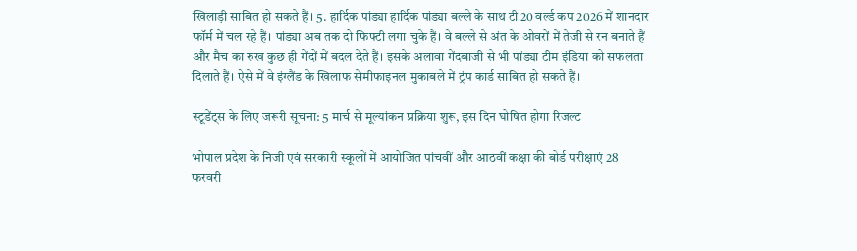खिलाड़ी साबित हो सकते हैं। 5. हार्दिक पांड्या हार्दिक पांड्या बल्ले के साथ टी20 वर्ल्ड कप 2026 में शानदार फॉर्म में चल रहे हैं। पांड्या अब तक दो फिफ्टी लगा चुके हैं। वे बल्ले से अंत के ओवरों में तेजी से रन बनाते हैं और मैच का रुख कुछ ही गेंदों में बदल देते हैं। इसके अलावा गेंदबाजी से भी पांड्या टीम इंडिया को सफलता दिलाते हैं। ऐसे में वे इंग्लैंड के खिलाफ सेमीफाइनल मुकाबले में ट्रंप कार्ड साबित हो सकते हैं।

स्टूडेंट्स के लिए जरूरी सूचना: 5 मार्च से मूल्यांकन प्रक्रिया शुरू, इस दिन घोषित होगा रिजल्ट

भोपाल प्रदेश के निजी एवं सरकारी स्कूलों में आयोजित पांचवीं और आठवीं कक्षा की बोर्ड परीक्षाएं 28 फरवरी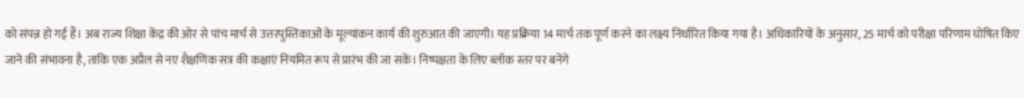को संपन्न हो गई हैं। अब राज्य शिक्षा केंद्र की ओर से पांच मार्च से उत्तरपुस्तिकाओं के मूल्यांकन कार्य की शुरुआत की जाएगी। यह प्रक्रिया 14 मार्च तक पूर्ण करने का लक्ष्य निर्धारित किया गया है। अधिकारियों के अनुसार, 25 मार्च को परीक्षा परिणाम घोषित किए जाने की संभावना है, ताकि एक अप्रैल से नए शैक्षणिक सत्र की कक्षाएं नियमित रूप से प्रारंभ की जा सकें। निष्पक्षता के लिए ब्लॉक स्तर पर बनेंगे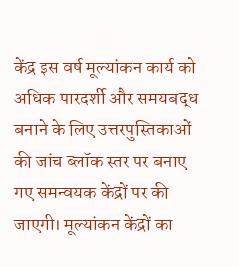केंद्र इस वर्ष मूल्यांकन कार्य को अधिक पारदर्शी और समयबद्ध बनाने के लिए उत्तरपुस्तिकाओं की जांच ब्लॉक स्तर पर बनाए गए समन्वयक केंद्रों पर की जाएगी। मूल्यांकन केंद्रों का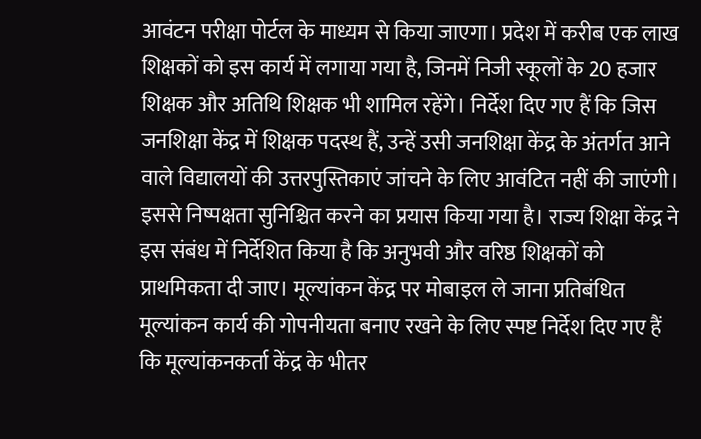आवंटन परीक्षा पोर्टल के माध्यम से किया जाएगा। प्रदेश में करीब एक लाख शिक्षकों को इस कार्य में लगाया गया है, जिनमें निजी स्कूलों के 20 हजार शिक्षक और अतिथि शिक्षक भी शामिल रहेंगे। निर्देश दिए गए हैं कि जिस जनशिक्षा केंद्र में शिक्षक पदस्थ हैं, उन्हें उसी जनशिक्षा केंद्र के अंतर्गत आने वाले विद्यालयों की उत्तरपुस्तिकाएं जांचने के लिए आवंटित नहीं की जाएंगी। इससे निष्पक्षता सुनिश्चित करने का प्रयास किया गया है। राज्य शिक्षा केंद्र ने इस संबंध में निर्देशित किया है कि अनुभवी और वरिष्ठ शिक्षकों को प्राथमिकता दी जाए। मूल्यांकन केंद्र पर मोबाइल ले जाना प्रतिबंधित मूल्यांकन कार्य की गोपनीयता बनाए रखने के लिए स्पष्ट निर्देश दिए गए हैं कि मूल्यांकनकर्ता केंद्र के भीतर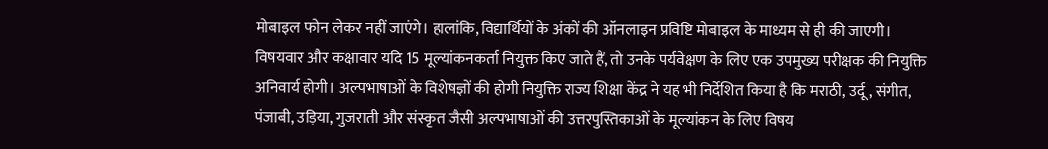मोबाइल फोन लेकर नहीं जाएंगे। हालांकि, विद्यार्थियों के अंकों की ऑनलाइन प्रविष्टि मोबाइल के माध्यम से ही की जाएगी। विषयवार और कक्षावार यदि 15 मूल्यांकनकर्ता नियुक्त किए जाते हैं, तो उनके पर्यवेक्षण के लिए एक उपमुख्य परीक्षक की नियुक्ति अनिवार्य होगी। अल्पभाषाओं के विशेषज्ञों की होगी नियुक्ति राज्य शिक्षा केंद्र ने यह भी निर्देशित किया है कि मराठी, उर्दू, संगीत, पंजाबी, उड़िया, गुजराती और संस्कृत जैसी अल्पभाषाओं की उत्तरपुस्तिकाओं के मूल्यांकन के लिए विषय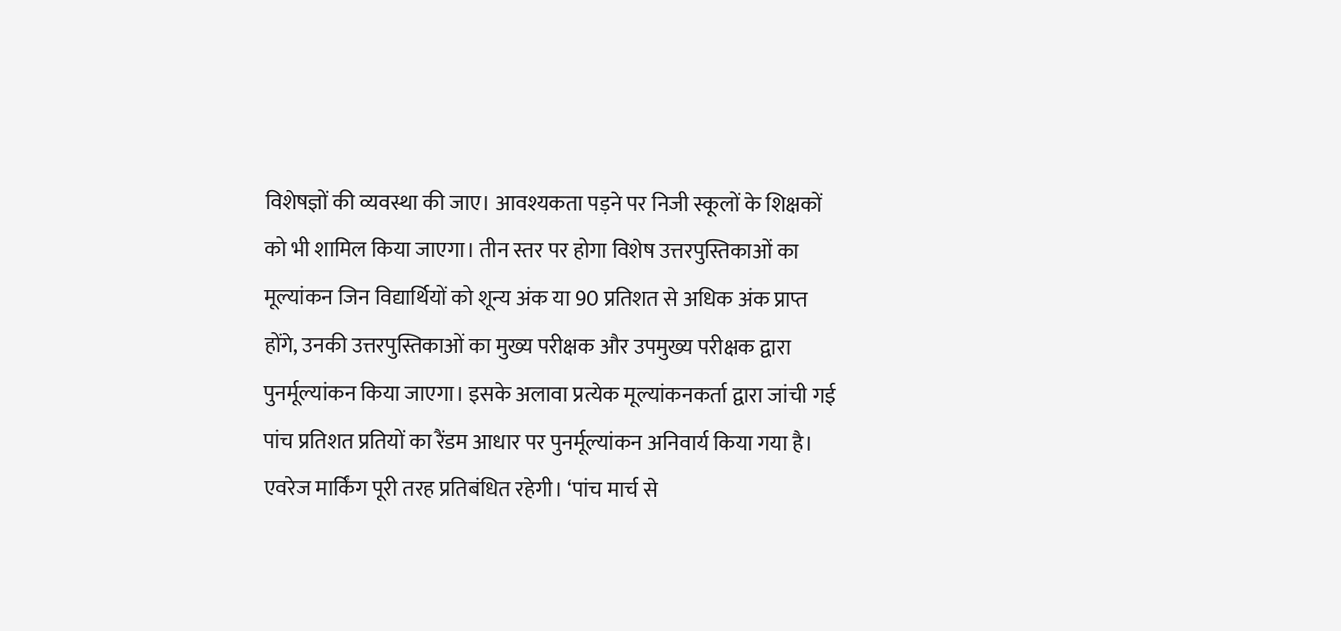विशेषज्ञों की व्यवस्था की जाए। आवश्यकता पड़ने पर निजी स्कूलों के शिक्षकों को भी शामिल किया जाएगा। तीन स्तर पर होगा विशेष उत्तरपुस्तिकाओं का मूल्यांकन जिन विद्यार्थियों को शून्य अंक या 90 प्रतिशत से अधिक अंक प्राप्त होंगे, उनकी उत्तरपुस्तिकाओं का मुख्य परीक्षक और उपमुख्य परीक्षक द्वारा पुनर्मूल्यांकन किया जाएगा। इसके अलावा प्रत्येक मूल्यांकनकर्ता द्वारा जांची गई पांच प्रतिशत प्रतियों का रैंडम आधार पर पुनर्मूल्यांकन अनिवार्य किया गया है। एवरेज मार्किंग पूरी तरह प्रतिबंधित रहेगी। ‘पांच मार्च से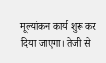मूल्यांकन कार्य शुरू कर दिया जाएगा। तेजी से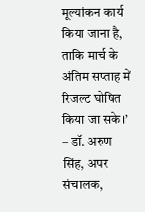मूल्यांकन कार्य किया जाना है, ताकि मार्च के अंतिम सप्ताह में रिजल्ट घोषित किया जा सके।’ – डॉ. अरुण सिंह, अपर संचालक,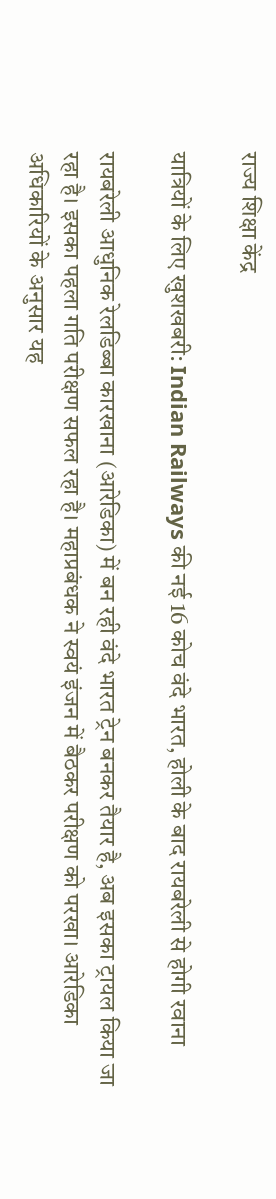राज्य शिक्षा केंद्र

यात्रियों के लिए खुशखबरी: Indian Railways की नई 16 कोच वंदे भारत, होली के बाद रायबरेली से होगी रवाना

रायबरेली आधुनिक रेलडिब्बा कारखाना (आरेडिका) में बन रही वंदे भारत ट्रेन बनकर तैयार है, अब इसका ट्रायल किया जा रहा है। इसका पहला गति परीक्षण सफल रहा है। महाप्रबंधक ने स्वयं इंजन में बैठकर परीक्षण को परखा। आरेडिका अधिकारियों के अनुसार यह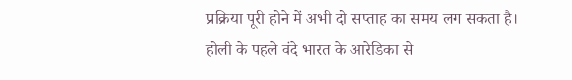प्रक्रिया पूरी होने में अभी दो सप्ताह का समय लग सकता है। होली के पहले वंदे भारत के आरेडिका से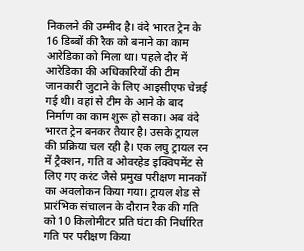निकलने की उम्मीद है। वंदे भारत ट्रेन के 16 डिब्बों की रैक को बनाने का काम आरेडिका को मिला था। पहले दौर में आरेडिका की अधिकारियों की टीम जानकारी जुटाने के लिए आइसीएफ चेन्नई गई थी। वहां से टीम के आने के बाद निर्माण का काम शुरू हो सका। अब वंदे भारत ट्रेन बनकर तैयार है। उसके ट्रायल की प्रक्रिया चल रही है। एक लघु ट्रायल रन में ट्रैक्शन, गति व ओवरहेड इक्विपमेंट से लिए गए करंट जैसे प्रमुख परीक्षण मानकों का अवलोकन किया गया। ट्रायल शेड से प्रारंभिक संचालन के दौरान रैक की गति को 10 किलोमीटर प्रति घंटा की निर्धारित गति पर परीक्षण किया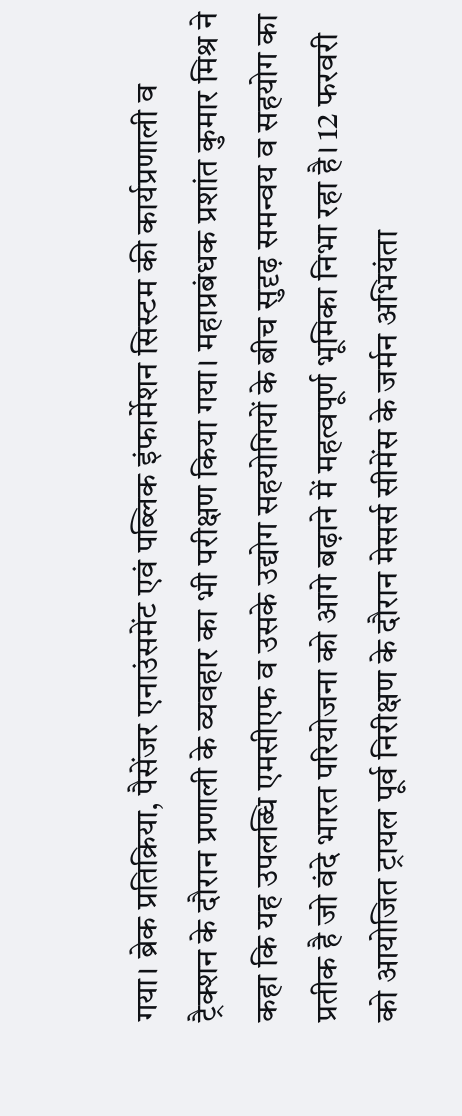गया। ब्रेक प्रतिक्रिया, पैसेंजर एनाउंसमेंट एवं पब्लिक इंफार्मेशन सिस्टम की कार्यप्रणाली व ट्रैक्शन के दौरान प्रणाली के व्यवहार का भी परीक्षण किया गया। महाप्रबंधक प्रशांत कुमार मिश्र ने कहा कि यह उपलब्धि एमसीएफ व उसके उद्योग सहयोगियों के बीच सुदृढ़ समन्वय व सहयोग का प्रतीक है जो वंदे भारत परियोजना को आगे बढ़ाने में महत्वपूर्ण भूमिका निभा रहा है। 12 फरवरी को आयोजित ट्रायल पूर्व निरीक्षण के दौरान मेसर्स सीमेंस के जर्मन अभियंता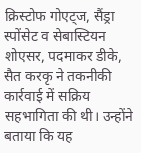क्रिस्टोफ गोएट्ज, सैंड्रा स्पोंसेट व सेबास्टियन शोएसर, पदमाकर डीके, सैत करकृ ने तकनीकी कार्रवाई में सक्रिय सहभागिता की थी। उन्होंने बताया कि यह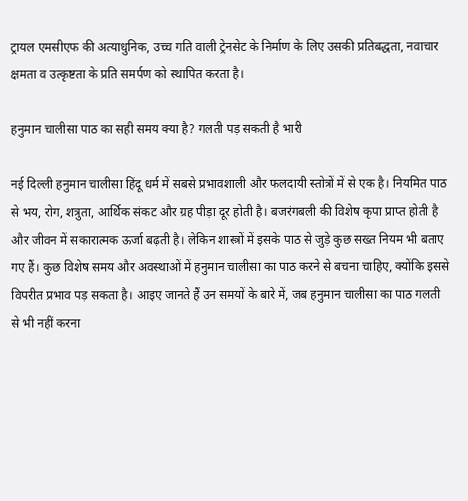ट्रायल एमसीएफ की अत्याधुनिक, उच्च गति वाली ट्रेनसेट के निर्माण के लिए उसकी प्रतिबद्धता, नवाचार क्षमता व उत्कृष्टता के प्रति समर्पण को स्थापित करता है।

हनुमान चालीसा पाठ का सही समय क्या है? गलती पड़ सकती है भारी

नई दिल्ली हनुमान चालीसा हिंदू धर्म में सबसे प्रभावशाली और फलदायी स्तोत्रों में से एक है। नियमित पाठ से भय, रोग, शत्रुता, आर्थिक संकट और ग्रह पीड़ा दूर होती है। बजरंगबली की विशेष कृपा प्राप्त होती है और जीवन में सकारात्मक ऊर्जा बढ़ती है। लेकिन शास्त्रों में इसके पाठ से जुड़े कुछ सख्त नियम भी बताए गए हैं। कुछ विशेष समय और अवस्थाओं में हनुमान चालीसा का पाठ करने से बचना चाहिए, क्योंकि इससे विपरीत प्रभाव पड़ सकता है। आइए जानते हैं उन समयों के बारे में, जब हनुमान चालीसा का पाठ गलती से भी नहीं करना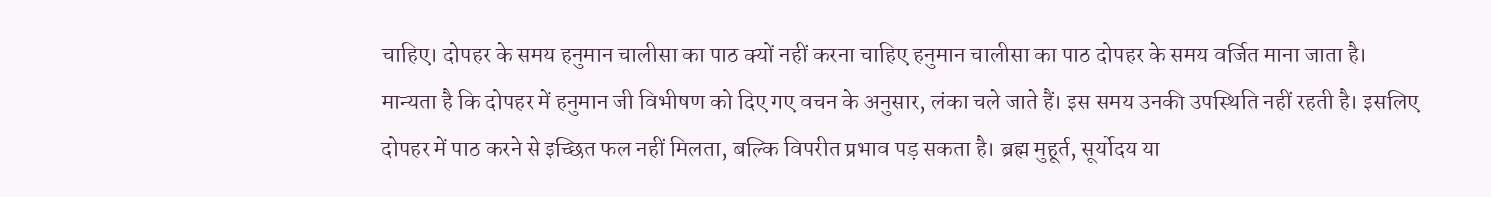चाहिए। दोपहर के समय हनुमान चालीसा का पाठ क्यों नहीं करना चाहिए हनुमान चालीसा का पाठ दोपहर के समय वर्जित माना जाता है। मान्यता है कि दोपहर में हनुमान जी विभीषण को दिए गए वचन के अनुसार, लंका चले जाते हैं। इस समय उनकी उपस्थिति नहीं रहती है। इसलिए दोपहर में पाठ करने से इच्छित फल नहीं मिलता, बल्कि विपरीत प्रभाव पड़ सकता है। ब्रह्म मुहूर्त, सूर्योदय या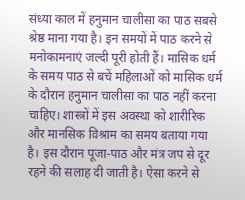संध्या काल में हनुमान चालीसा का पाठ सबसे श्रेष्ठ माना गया है। इन समयों में पाठ करने से मनोकामनाएं जल्दी पूरी होती हैं। मासिक धर्म के समय पाठ से बचें महिलाओं को मासिक धर्म के दौरान हनुमान चालीसा का पाठ नहीं करना चाहिए। शास्त्रों में इस अवस्था को शारीरिक और मानसिक विश्राम का समय बताया गया है। इस दौरान पूजा-पाठ और मंत्र जप से दूर रहने की सलाह दी जाती है। ऐसा करने से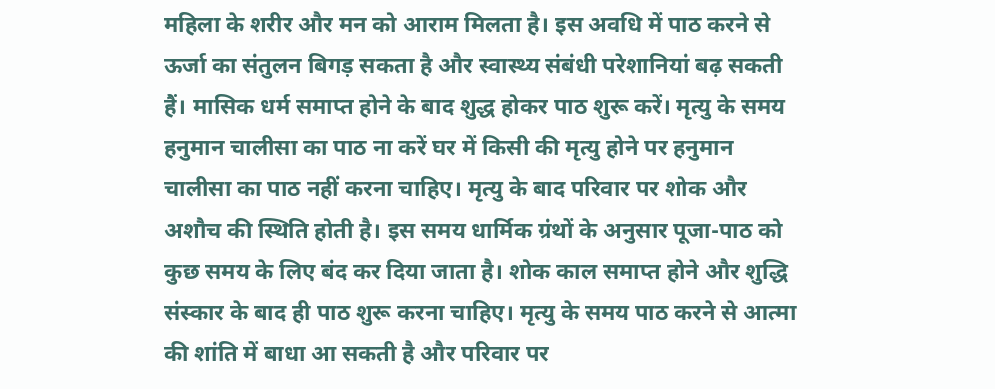महिला के शरीर और मन को आराम मिलता है। इस अवधि में पाठ करने से ऊर्जा का संतुलन बिगड़ सकता है और स्वास्थ्य संबंधी परेशानियां बढ़ सकती हैं। मासिक धर्म समाप्त होने के बाद शुद्ध होकर पाठ शुरू करें। मृत्यु के समय हनुमान चालीसा का पाठ ना करें घर में किसी की मृत्यु होने पर हनुमान चालीसा का पाठ नहीं करना चाहिए। मृत्यु के बाद परिवार पर शोक और अशौच की स्थिति होती है। इस समय धार्मिक ग्रंथों के अनुसार पूजा-पाठ को कुछ समय के लिए बंद कर दिया जाता है। शोक काल समाप्त होने और शुद्धि संस्कार के बाद ही पाठ शुरू करना चाहिए। मृत्यु के समय पाठ करने से आत्मा की शांति में बाधा आ सकती है और परिवार पर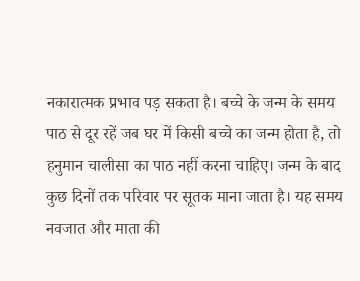नकारात्मक प्रभाव पड़ सकता है। बच्चे के जन्म के समय पाठ से दूर रहें जब घर में किसी बच्चे का जन्म होता है, तो हनुमान चालीसा का पाठ नहीं करना चाहिए। जन्म के बाद कुछ दिनों तक परिवार पर सूतक माना जाता है। यह समय नवजात और माता की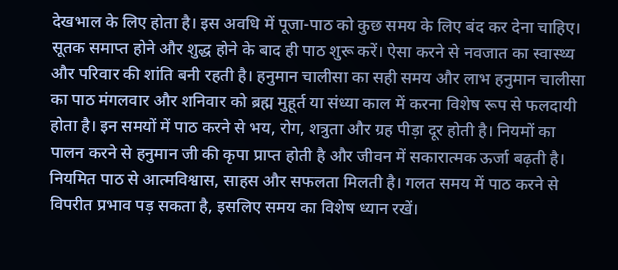देखभाल के लिए होता है। इस अवधि में पूजा-पाठ को कुछ समय के लिए बंद कर देना चाहिए। सूतक समाप्त होने और शुद्ध होने के बाद ही पाठ शुरू करें। ऐसा करने से नवजात का स्वास्थ्य और परिवार की शांति बनी रहती है। हनुमान चालीसा का सही समय और लाभ हनुमान चालीसा का पाठ मंगलवार और शनिवार को ब्रह्म मुहूर्त या संध्या काल में करना विशेष रूप से फलदायी होता है। इन समयों में पाठ करने से भय, रोग, शत्रुता और ग्रह पीड़ा दूर होती है। नियमों का पालन करने से हनुमान जी की कृपा प्राप्त होती है और जीवन में सकारात्मक ऊर्जा बढ़ती है। नियमित पाठ से आत्मविश्वास, साहस और सफलता मिलती है। गलत समय में पाठ करने से विपरीत प्रभाव पड़ सकता है, इसलिए समय का विशेष ध्यान रखें।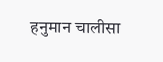हनुमान चालीसा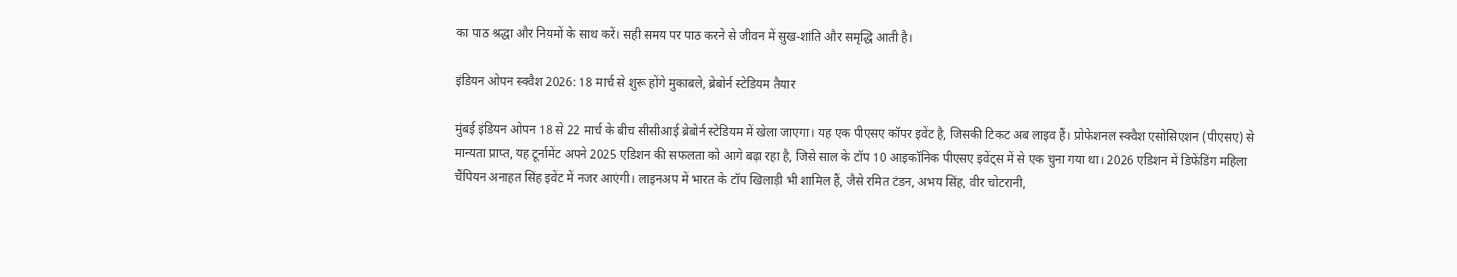का पाठ श्रद्धा और नियमों के साथ करें। सही समय पर पाठ करने से जीवन में सुख-शांति और समृद्धि आती है।

इंडियन ओपन स्क्वैश 2026: 18 मार्च से शुरू होंगे मुकाबले, ब्रेबोर्न स्टेडियम तैयार

मुंबई इंडियन ओपन 18 से 22 मार्च के बीच सीसीआई ब्रेबोर्न स्टेडियम में खेला जाएगा। यह एक पीएसए कॉपर इवेंट है, जिसकी टिकट अब लाइव हैं। प्रोफेशनल स्क्वैश एसोसिएशन (पीएसए) से मान्यता प्राप्त, यह टूर्नामेंट अपने 2025 एडिशन की सफलता को आगे बढ़ा रहा है, जिसे साल के टॉप 10 आइकॉनिक पीएसए इवेंट्स में से एक चुना गया था। 2026 एडिशन में डिफेंडिंग महिला चैंपियन अनाहत सिंह इवेंट में नजर आएंगी। लाइनअप में भारत के टॉप खिलाड़ी भी शामिल हैं, जैसे रमित टंडन, अभय सिंह, वीर चोटरानी,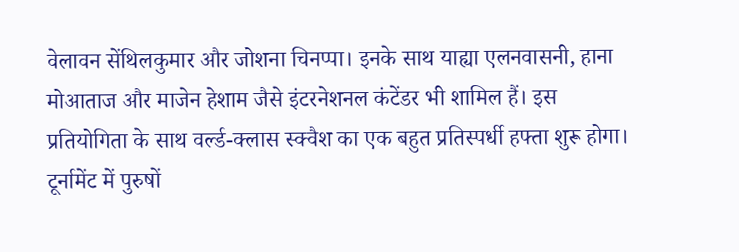वेलावन सेंथिलकुमार और जोशना चिनप्पा। इनके साथ याह्या एलनवासनी, हाना मोआताज और माजेन हेशाम जैसे इंटरनेशनल कंटेंडर भी शामिल हैं। इस प्रतियोगिता के साथ वर्ल्ड-क्लास स्क्वैश का एक बहुत प्रतिस्पर्धी हफ्ता शुरू होगा। टूर्नामेंट में पुरुषों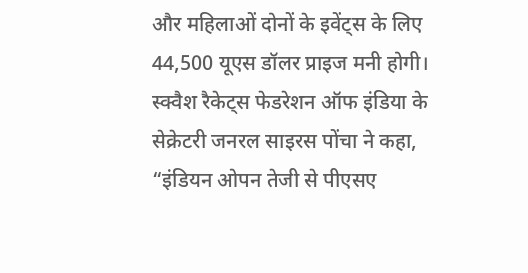और महिलाओं दोनों के इवेंट्स के लिए 44,500 यूएस डॉलर प्राइज मनी होगी। स्क्वैश रैकेट्स फेडरेशन ऑफ इंडिया के सेक्रेटरी जनरल साइरस पोंचा ने कहा, “इंडियन ओपन तेजी से पीएसए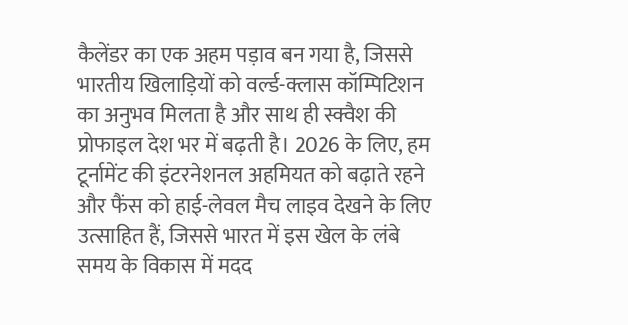कैलेंडर का एक अहम पड़ाव बन गया है, जिससे भारतीय खिलाड़ियों को वर्ल्ड-क्लास कॉम्पिटिशन का अनुभव मिलता है और साथ ही स्क्वैश की प्रोफाइल देश भर में बढ़ती है। 2026 के लिए, हम टूर्नामेंट की इंटरनेशनल अहमियत को बढ़ाते रहने और फैंस को हाई-लेवल मैच लाइव देखने के लिए उत्साहित हैं, जिससे भारत में इस खेल के लंबे समय के विकास में मदद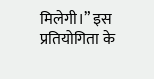मिलेगी।” इस प्रतियोगिता के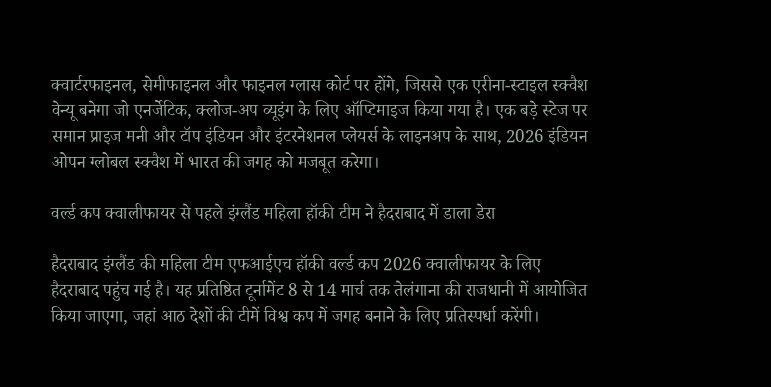क्वार्टरफाइनल, सेमीफाइनल और फाइनल ग्लास कोर्ट पर होंगे, जिससे एक एरीना-स्टाइल स्क्वैश वेन्यू बनेगा जो एनर्जेटिक, क्लोज-अप व्यूइंग के लिए ऑप्टिमाइज किया गया है। एक बड़े स्टेज पर समान प्राइज मनी और टॉप इंडियन और इंटरनेशनल प्लेयर्स के लाइनअप के साथ, 2026 इंडियन ओपन ग्लोबल स्क्वैश में भारत की जगह को मजबूत करेगा।

वर्ल्ड कप क्वालीफायर से पहले इंग्लैंड महिला हॉकी टीम ने हैदराबाद में डाला डेरा

हैदराबाद इंग्लैंड की महिला टीम एफआईएच हॉकी वर्ल्ड कप 2026 क्वालीफायर के लिए हैदराबाद पहुंच गई है। यह प्रतिष्ठित टूर्नामेंट 8 से 14 मार्च तक तेलंगाना की राजधानी में आयोजित किया जाएगा, जहां आठ देशों की टीमें विश्व कप में जगह बनाने के लिए प्रतिस्पर्धा करेंगी।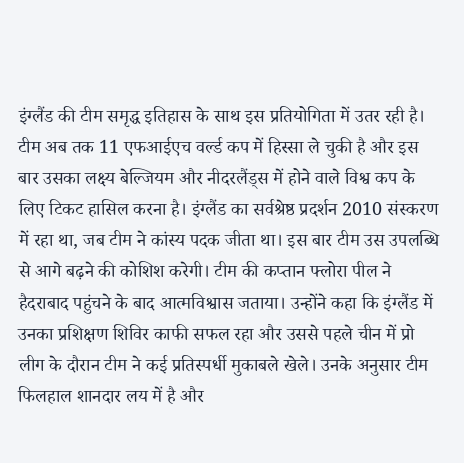इंग्लैंड की टीम समृद्ध इतिहास के साथ इस प्रतियोगिता में उतर रही है। टीम अब तक 11 एफआईएच वर्ल्ड कप में हिस्सा ले चुकी है और इस बार उसका लक्ष्य बेल्जियम और नीदरलैंड्स में होने वाले विश्व कप के लिए टिकट हासिल करना है। इंग्लैंड का सर्वश्रेष्ठ प्रदर्शन 2010 संस्करण में रहा था, जब टीम ने कांस्य पदक जीता था। इस बार टीम उस उपलब्धि से आगे बढ़ने की कोशिश करेगी। टीम की कप्तान फ्लोरा पील ने हैदराबाद पहुंचने के बाद आत्मविश्वास जताया। उन्होंने कहा कि इंग्लैंड में उनका प्रशिक्षण शिविर काफी सफल रहा और उससे पहले चीन में प्रो लीग के दौरान टीम ने कई प्रतिस्पर्धी मुकाबले खेले। उनके अनुसार टीम फिलहाल शानदार लय में है और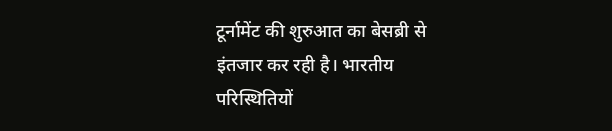टूर्नामेंट की शुरुआत का बेसब्री से इंतजार कर रही है। भारतीय परिस्थितियों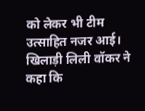को लेकर भी टीम उत्साहित नजर आई। खिलाड़ी लिली वॉकर ने कहा कि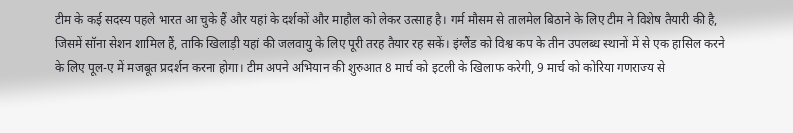टीम के कई सदस्य पहले भारत आ चुके हैं और यहां के दर्शकों और माहौल को लेकर उत्साह है। गर्म मौसम से तालमेल बिठाने के लिए टीम ने विशेष तैयारी की है, जिसमें सॉना सेशन शामिल हैं, ताकि खिलाड़ी यहां की जलवायु के लिए पूरी तरह तैयार रह सकें। इंग्लैंड को विश्व कप के तीन उपलब्ध स्थानों में से एक हासिल करने के लिए पूल-ए में मजबूत प्रदर्शन करना होगा। टीम अपने अभियान की शुरुआत 8 मार्च को इटली के खिलाफ करेगी, 9 मार्च को कोरिया गणराज्य से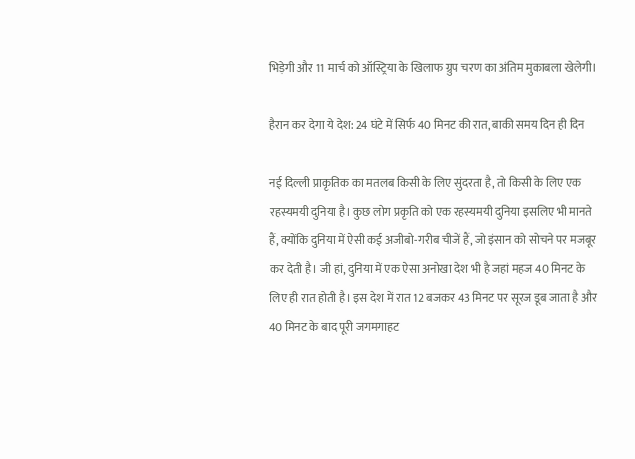भिड़ेगी और 11 मार्च को ऑस्ट्रिया के खिलाफ ग्रुप चरण का अंतिम मुकाबला खेलेगी।

हैरान कर देगा ये देश: 24 घंटे में सिर्फ 40 मिनट की रात, बाकी समय दिन ही दिन

नई दिल्ली प्राकृतिक का मतलब किसी के लिए सुंदरता है, तो किसी के लिए एक रहस्यमयी दुनिया है। कुछ लोग प्रकृति को एक रहस्यमयी दुनिया इसलिए भी मानते हैं, क्योंकि दुनिया में ऐसी कई अजीबो-गरीब चीजें हैं, जो इंसान को सोचने पर मजबूर कर देती है। जी हां, दुनिया में एक ऐसा अनोखा देश भी है जहां महज 40 मिनट के लिए ही रात होती है। इस देश में रात 12 बजकर 43 मिनट पर सूरज डूब जाता है और 40 मिनट के बाद पूरी जगमगाहट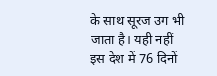के साथ सूरज उग भी जाता है। यही नहीं इस देश में 76 दिनों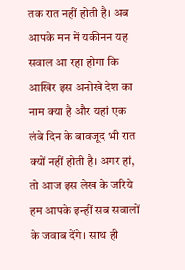तक रात नहीं होती है। अब आपके मन में यकीनन यह सवाल आ रहा होगा कि आखिर इस अनोखे देश का नाम क्या है और यहां एक लंबे दिन के बावजूद भी रात क्यों नहीं होती है। अगर हां, तो आज इस लेख के जरिये हम आपके इन्हीं सब सवालों के जवाब देंगे। साथ ही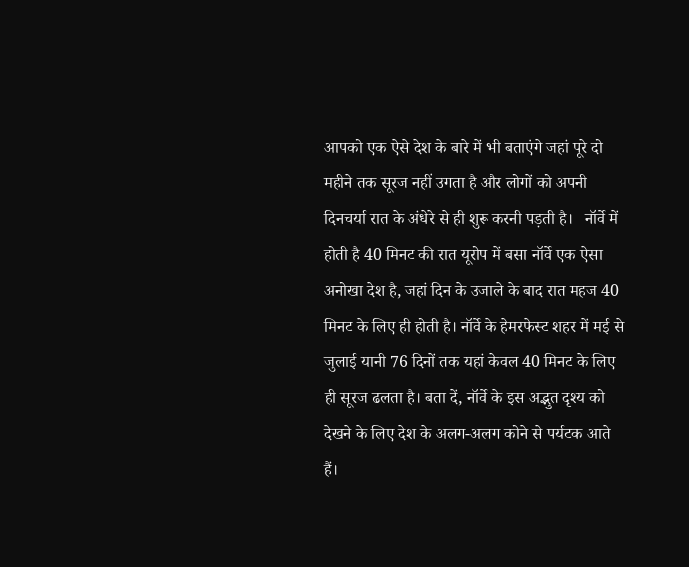आपको एक ऐसे देश के बारे में भी बताएंगे जहां पूरे दो महीने तक सूरज नहीं उगता है और लोगों को अपनी दिनचर्या रात के अंधेरे से ही शुरू करनी पड़ती है।   नॉर्वे में होती है 40 मिनट की रात यूरोप में बसा नॉर्वे एक ऐसा अनोखा देश है, जहां दिन के उजाले के बाद रात महज 40 मिनट के लिए ही होती है। नॉर्वे के हेमरफेस्ट शहर में मई से जुलाई यानी 76 दिनों तक यहां केवल 40 मिनट के लिए ही सूरज ढलता है। बता दें, नॉर्वे के इस अद्भुत दृश्य को देखने के लिए देश के अलग-अलग कोने से पर्यटक आते हैं।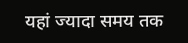यहां ज्यादा समय तक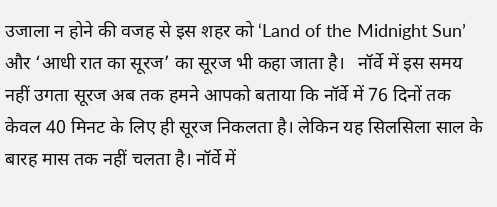उजाला न होने की वजह से इस शहर को ‘Land of the Midnight Sun’ और ‘आधी रात का सूरज’ का सूरज भी कहा जाता है।   नॉर्वे में इस समय नहीं उगता सूरज अब तक हमने आपको बताया कि नॉर्वे में 76 दिनों तक केवल 40 मिनट के लिए ही सूरज निकलता है। लेकिन यह सिलसिला साल के बारह मास तक नहीं चलता है। नॉर्वे में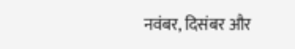नवंबर, दिसंबर और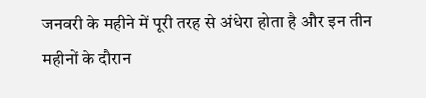जनवरी के महीने में पूरी तरह से अंधेरा होता है और इन तीन महीनों के दौरान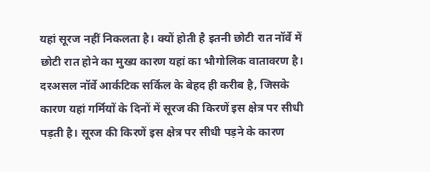यहां सूरज नहीं निकलता है। क्यों होती है इतनी छोटी रात नॉर्वे में छोटी रात होने का मुख्य कारण यहां का भौगोलिक वातावरण है। दरअसल नॉर्वे आर्कटिक सर्किल के बेहद ही करीब है, जिसके कारण यहां गर्मियों के दिनों में सूरज की किरणें इस क्षेत्र पर सीधी पड़ती है। सूरज की किरणें इस क्षेत्र पर सीधी पड़ने के कारण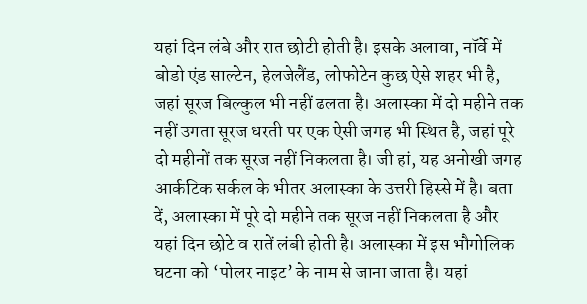यहां दिन लंबे और रात छोटी होती है। इसके अलावा, नॉर्वे में बोडो एंड साल्टेन, हेलजेलैंड, लोफोटेन कुछ ऐसे शहर भी है, जहां सूरज बिल्कुल भी नहीं ढलता है। अलास्का में दो महीने तक नहीं उगता सूरज धरती पर एक ऐसी जगह भी स्थित है, जहां पूरे दो महीनों तक सूरज नहीं निकलता है। जी हां, यह अनोखी जगह आर्कटिक सर्कल के भीतर अलास्का के उत्तरी हिस्से में है। बता दें, अलास्का में पूरे दो महीने तक सूरज नहीं निकलता है और यहां दिन छोटे व रातें लंबी होती है। अलास्का में इस भौगोलिक घटना को ‘पोलर नाइट’ के नाम से जाना जाता है। यहां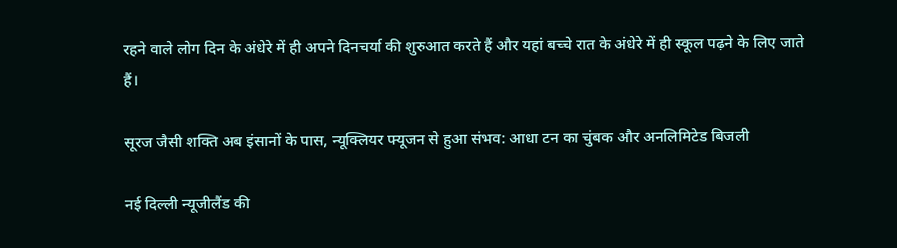रहने वाले लोग दिन के अंधेरे में ही अपने दिनचर्या की शुरुआत करते हैं और यहां बच्चे रात के अंधेरे में ही स्कूल पढ़ने के लिए जाते हैं।

सूरज जैसी शक्ति अब इंसानों के पास, न्यूक्लियर फ्यूजन से हुआ संभव: आधा टन का चुंबक और अनलिमिटेड बिजली

नई दिल्ली न्यूजीलैंड की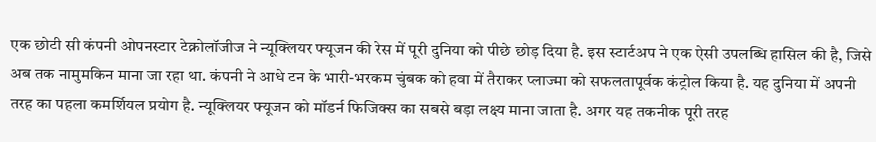एक छोटी सी कंपनी ओपनस्टार टेक्नोलॉजीज ने न्यूक्लियर फ्यूजन की रेस में पूरी दुनिया को पीछे छोड़ दिया है. इस स्टार्टअप ने एक ऐसी उपलब्धि हासिल की है, जिसे अब तक नामुमकिन माना जा रहा था. कंपनी ने आधे टन के भारी-भरकम चुंबक को हवा में तैराकर प्लाज्मा को सफलतापूर्वक कंट्रोल किया है. यह दुनिया में अपनी तरह का पहला कमर्शियल प्रयोग है. न्यूक्लियर फ्यूजन को मॉडर्न फिजिक्स का सबसे बड़ा लक्ष्य माना जाता है. अगर यह तकनीक पूरी तरह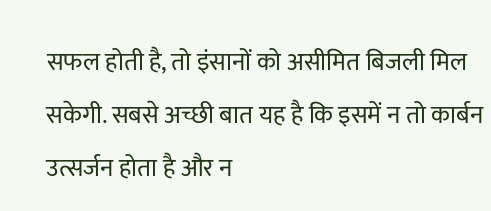सफल होती है, तो इंसानों को असीमित बिजली मिल सकेगी. सबसे अच्छी बात यह है कि इसमें न तो कार्बन उत्सर्जन होता है और न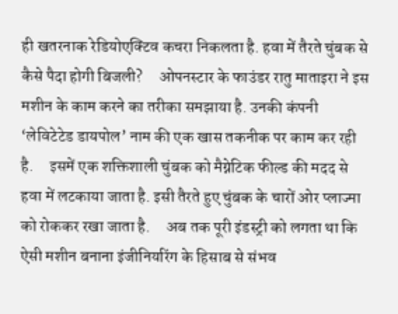ही खतरनाक रेडियोएक्टिव कचरा निकलता है. हवा में तैरते चुंबक से कैसे पैदा होगी बिजली?     ओपनस्टार के फाउंडर रातु माताइरा ने इस मशीन के काम करने का तरीका समझाया है. उनकी कंपनी ‘लेविटेटेड डायपोल’ नाम की एक खास तकनीक पर काम कर रही है.     इसमें एक शक्तिशाली चुंबक को मैग्नेटिक फील्ड की मदद से हवा में लटकाया जाता है. इसी तैरते हुए चुंबक के चारों ओर प्लाज्मा को रोककर रखा जाता है.     अब तक पूरी इंडस्ट्री को लगता था कि ऐसी मशीन बनाना इंजीनियरिंग के हिसाब से संभव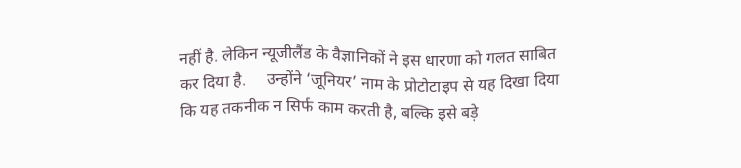नहीं है. लेकिन न्यूजीलैंड के वैज्ञानिकों ने इस धारणा को गलत साबित कर दिया है.     उन्होंने ‘जूनियर’ नाम के प्रोटोटाइप से यह दिखा दिया कि यह तकनीक न सिर्फ काम करती है, बल्कि इसे बड़े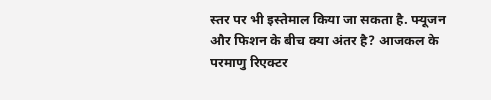स्तर पर भी इस्तेमाल किया जा सकता है. फ्यूजन और फिशन के बीच क्या अंतर है? आजकल के परमाणु रिएक्टर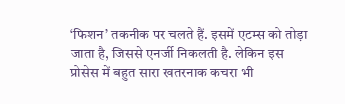‘फिशन’ तकनीक पर चलते हैं. इसमें एटम्स को तोड़ा जाता है, जिससे एनर्जी निकलती है. लेकिन इस प्रोसेस में बहुत सारा खतरनाक कचरा भी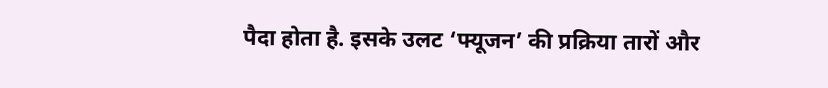पैदा होता है. इसके उलट ‘फ्यूजन’ की प्रक्रिया तारों और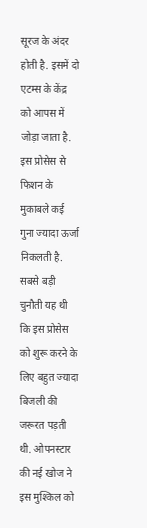सूरज के अंदर होती है. इसमें दो एटम्स के केंद्र को आपस में जोड़ा जाता है. इस प्रोसेस से फिशन के मुकाबले कई गुना ज्यादा ऊर्जा निकलती है. सबसे बड़ी चुनौती यह थी कि इस प्रोसेस को शुरू करने के लिए बहुत ज्यादा बिजली की जरूरत पड़ती थी. ओपनस्टार की नई खोज ने इस मुश्किल को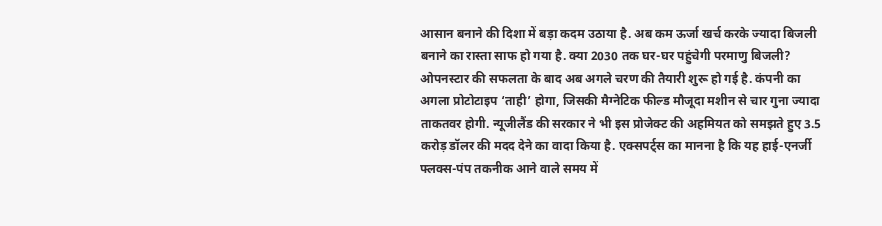आसान बनाने की दिशा में बड़ा कदम उठाया है. अब कम ऊर्जा खर्च करके ज्यादा बिजली बनाने का रास्ता साफ हो गया है. क्या 2030 तक घर-घर पहुंचेगी परमाणु बिजली? ओपनस्टार की सफलता के बाद अब अगले चरण की तैयारी शुरू हो गई है. कंपनी का अगला प्रोटोटाइप ‘ताही’ होगा, जिसकी मैग्नेटिक फील्ड मौजूदा मशीन से चार गुना ज्यादा ताकतवर होगी. न्यूजीलैंड की सरकार ने भी इस प्रोजेक्ट की अहमियत को समझते हुए 3.5 करोड़ डॉलर की मदद देने का वादा किया है. एक्सपर्ट्स का मानना है कि यह हाई-एनर्जी फ्लक्स-पंप तकनीक आने वाले समय में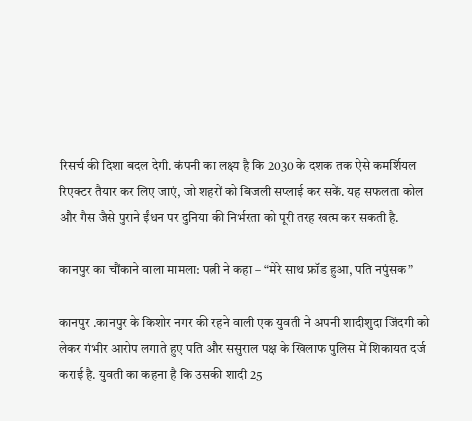रिसर्च की दिशा बदल देगी. कंपनी का लक्ष्य है कि 2030 के दशक तक ऐसे कमर्शियल रिएक्टर तैयार कर लिए जाएं, जो शहरों को बिजली सप्लाई कर सकें. यह सफलता कोल और गैस जैसे पुराने ईंधन पर दुनिया की निर्भरता को पूरी तरह खत्म कर सकती है.

कानपुर का चौंकाने वाला मामला: पत्नी ने कहा – “मेरे साथ फ्रॉड हुआ, पति नपुंसक”

कानपुर .कानपुर के किशोर नगर की रहने वाली एक युवती ने अपनी शादीशुदा जिंदगी को लेकर गंभीर आरोप लगाते हुए पति और ससुराल पक्ष के खिलाफ पुलिस में शिकायत दर्ज कराई है. युवती का कहना है कि उसकी शादी 25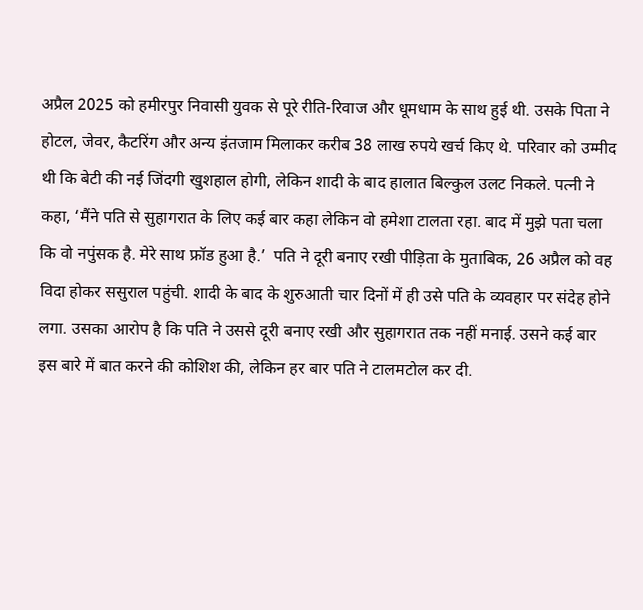अप्रैल 2025 को हमीरपुर निवासी युवक से पूरे रीति-रिवाज और धूमधाम के साथ हुई थी. उसके पिता ने होटल, जेवर, कैटरिंग और अन्य इंतजाम मिलाकर करीब 38 लाख रुपये खर्च किए थे. परिवार को उम्मीद थी कि बेटी की नई जिंदगी खुशहाल होगी, लेकिन शादी के बाद हालात बिल्कुल उलट निकले. पत्नी ने कहा, ‘मैंने पति से सुहागरात के लिए कई बार कहा लेकिन वो हमेशा टालता रहा. बाद में मुझे पता चला कि वो नपुंसक है. मेरे साथ फ्रॉड हुआ है.’  पति ने दूरी बनाए रखी पीड़िता के मुताबिक, 26 अप्रैल को वह विदा होकर ससुराल पहुंची. शादी के बाद के शुरुआती चार दिनों में ही उसे पति के व्यवहार पर संदेह होने लगा. उसका आरोप है कि पति ने उससे दूरी बनाए रखी और सुहागरात तक नहीं मनाई. उसने कई बार इस बारे में बात करने की कोशिश की, लेकिन हर बार पति ने टालमटोल कर दी.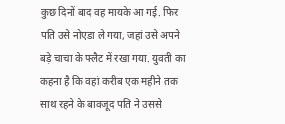कुछ दिनों बाद वह मायके आ गई. फिर पति उसे नोएडा ले गया, जहां उसे अपने बड़े चाचा के फ्लैट में रखा गया. युवती का कहना है कि वहां करीब एक महीने तक साथ रहने के बावजूद पति ने उससे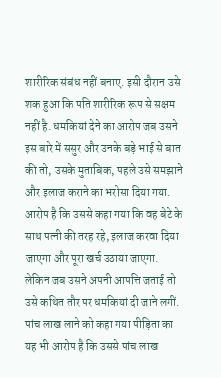शारीरिक संबंध नहीं बनाए. इसी दौरान उसे शक हुआ कि पति शारीरिक रूप से सक्षम नहीं है. धमकियां देने का आरोप जब उसने इस बारे में ससुर और उनके बड़े भाई से बात की तो, उसके मुताबिक, पहले उसे समझाने और इलाज कराने का भरोसा दिया गया. आरोप है कि उससे कहा गया कि वह बेटे के साथ पत्नी की तरह रहे, इलाज करवा दिया जाएगा और पूरा खर्च उठाया जाएगा. लेकिन जब उसने अपनी आपत्ति जताई तो उसे कथित तौर पर धमकियां दी जाने लगीं. पांच लाख लाने को कहा गया पीड़िता का यह भी आरोप है कि उससे पांच लाख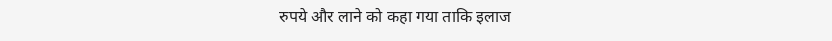रुपये और लाने को कहा गया ताकि इलाज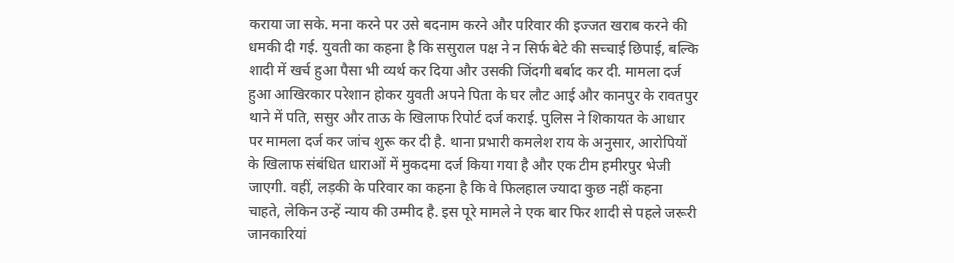कराया जा सके. मना करने पर उसे बदनाम करने और परिवार की इज्जत खराब करने की धमकी दी गई. युवती का कहना है कि ससुराल पक्ष ने न सिर्फ बेटे की सच्चाई छिपाई, बल्कि शादी में खर्च हुआ पैसा भी व्यर्थ कर दिया और उसकी जिंदगी बर्बाद कर दी. मामला दर्ज हुआ आखिरकार परेशान होकर युवती अपने पिता के घर लौट आई और कानपुर के रावतपुर थाने में पति, ससुर और ताऊ के खिलाफ रिपोर्ट दर्ज कराई. पुलिस ने शिकायत के आधार पर मामला दर्ज कर जांच शुरू कर दी है. थाना प्रभारी कमलेश राय के अनुसार, आरोपियों के खिलाफ संबंधित धाराओं में मुकदमा दर्ज किया गया है और एक टीम हमीरपुर भेजी जाएगी. वहीं, लड़की के परिवार का कहना है कि वे फिलहाल ज्यादा कुछ नहीं कहना चाहते, लेकिन उन्हें न्याय की उम्मीद है. इस पूरे मामले ने एक बार फिर शादी से पहले जरूरी जानकारियां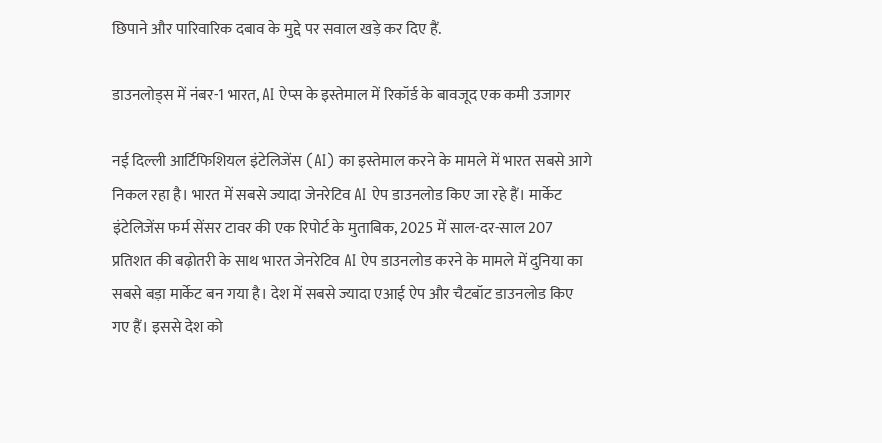छिपाने और पारिवारिक दबाव के मुद्दे पर सवाल खड़े कर दिए हैं.

डाउनलोड्स में नंबर-1 भारत, AI ऐप्स के इस्तेमाल में रिकॉर्ड के बावजूद एक कमी उजागर

नई दिल्ली आर्टिफिशियल इंटेलिजेंस (AI) का इस्तेमाल करने के मामले में भारत सबसे आगे निकल रहा है। भारत में सबसे ज्यादा जेनरेटिव AI ऐप डाउनलोड किए जा रहे हैं। मार्केट इंटेलिजेंस फर्म सेंसर टावर की एक रिपोर्ट के मुताबिक, 2025 में साल-दर-साल 207 प्रतिशत की बढ़ोतरी के साथ भारत जेनरेटिव AI ऐप डाउनलोड करने के मामले में दुनिया का सबसे बड़ा मार्केट बन गया है। देश में सबसे ज्यादा एआई ऐप और चैटबॉट डाउनलोड किए गए हैं। इससे देश को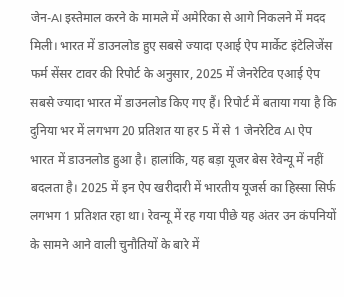जेन-AI इस्तेमाल करने के मामले में अमेरिका से आगे निकलने में मदद मिली। भारत में डाउनलोड हुए सबसे ज्यादा एआई ऐप मार्केट इंटेलिजेंस फर्म सेंसर टावर की रिपोर्ट के अनुसार, 2025 में जेनरेटिव एआई ऐप सबसे ज्यादा भारत में डाउनलोड किए गए हैं। रिपोर्ट में बताया गया है कि दुनिया भर में लगभग 20 प्रतिशत या हर 5 में से 1 जेनरेटिव AI ऐप भारत में डाउनलोड हुआ है। हालांकि, यह बड़ा यूजर बेस रेवेन्यू में नहीं बदलता है। 2025 में इन ऐप खरीदारी में भारतीय यूजर्स का हिस्सा सिर्फ लगभग 1 प्रतिशत रहा था। रेवन्यू में रह गया पीछे यह अंतर उन कंपनियों के सामने आने वाली चुनौतियों के बारे में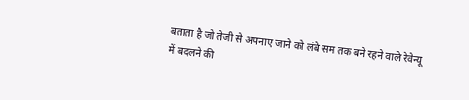बताता है जो तेजी से अपनाए जाने को लंबे सम तक बने रहने वाले रेवेन्यू में बदलने की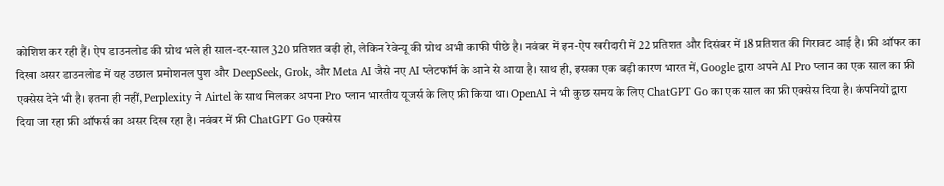कोशिश कर रही हैं। ऐप डाउनलोड की ग्रोथ भले ही साल-दर-साल 320 प्रतिशत बढ़ी हो, लेकिन रेवेन्यू की ग्रोथ अभी काफी पीछे है। नवंबर में इन-ऐप खरीदारी में 22 प्रतिशत और दिसंबर में 18 प्रतिशत की गिरावट आई है। फ्री ऑफर का दिखा असर डाउनलोड में यह उछाल प्रमोशनल पुश और DeepSeek, Grok, और Meta AI जैसे नए AI प्लेटफॉर्म के आने से आया है। साथ ही, इसका एक बड़ी कारण भारत में, Google द्वारा अपने AI Pro प्लान का एक साल का फ्री एक्सेस देने भी है। इतना ही नहीं, Perplexity ने Airtel के साथ मिलकर अपना Pro प्लान भारतीय यूजर्स के लिए फ्री किया था। OpenAI ने भी कुछ समय के लिए ChatGPT Go का एक साल का फ्री एक्सेस दिया है। कंपनियों द्वारा दिया जा रहा फ्री ऑफर्स का असर दिख रहा है। नवंबर में फ्री ChatGPT Go एक्सेस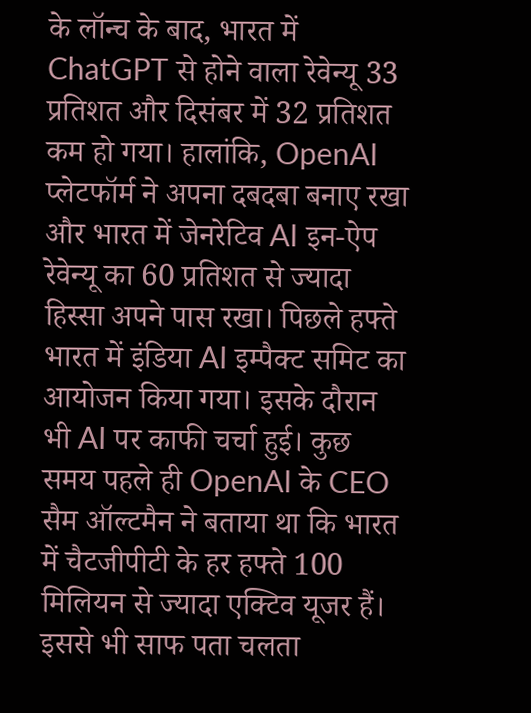के लॉन्च के बाद, भारत में ChatGPT से होने वाला रेवेन्यू 33 प्रतिशत और दिसंबर में 32 प्रतिशत कम हो गया। हालांकि, OpenAI प्लेटफॉर्म ने अपना दबदबा बनाए रखा और भारत में जेनरेटिव AI इन-ऐप रेवेन्यू का 60 प्रतिशत से ज्यादा हिस्सा अपने पास रखा। पिछले हफ्ते भारत में इंडिया AI इम्पैक्ट समिट का आयोजन किया गया। इसके दौरान भी AI पर काफी चर्चा हुई। कुछ समय पहले ही OpenAI के CEO सैम ऑल्टमैन ने बताया था कि भारत में चैटजीपीटी के हर हफ्ते 100 मिलियन से ज्यादा एक्टिव यूजर हैं। इससे भी साफ पता चलता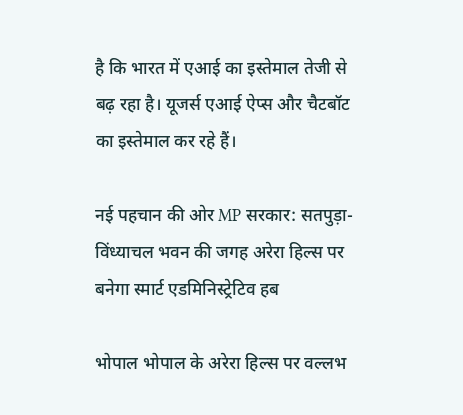है कि भारत में एआई का इस्तेमाल तेजी से बढ़ रहा है। यूजर्स एआई ऐप्स और चैटबॉट का इस्तेमाल कर रहे हैं।

नई पहचान की ओर MP सरकार: सतपुड़ा-विंध्याचल भवन की जगह अरेरा हिल्स पर बनेगा स्मार्ट एडमिनिस्ट्रेटिव हब

भोपाल भोपाल के अरेरा हिल्स पर वल्लभ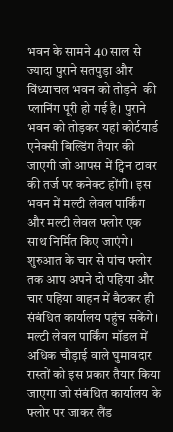भवन के सामने 40 साल से ज्यादा पुराने सतपुड़ा और विंध्याचल भवन को तोड़ने  की प्लानिंग पूरी हो गई है। पुराने भवन को तोड़कर यहां कोर्टयार्ड एनेक्सी बिल्डिंग तैयार की जाएगी जो आपस में ट्विन टावर की तर्ज पर कनेक्ट होंगी। इस भवन में मल्टी लेवल पार्किंग और मल्टी लेवल फ्लोर एक साथ निर्मित किए जाएंगे। शुरुआत के चार से पांच फ्लोर तक आप अपने दो पहिया और चार पहिया वाहन में बैठकर ही संबंधित कार्यालय पहुंच सकेंगे। मल्टी लेवल पार्किंग मॉडल में अधिक चौड़ाई वाले घुमावदार रास्तों को इस प्रकार तैयार किया जाएगा जो संबंधित कार्यालय के फ्लोर पर जाकर लैंड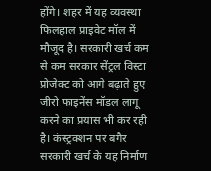होंगे। शहर में यह व्यवस्था फिलहाल प्राइवेट मॉल में मौजूद है। सरकारी खर्च कम से कम सरकार सेंट्रल विस्टा प्रोजेक्ट को आगे बढ़ाते हुए जीरो फाइनेंस मॉडल लागू करने का प्रयास भी कर रही है। कंस्ट्रक्शन पर बगैर सरकारी खर्च के यह निर्माण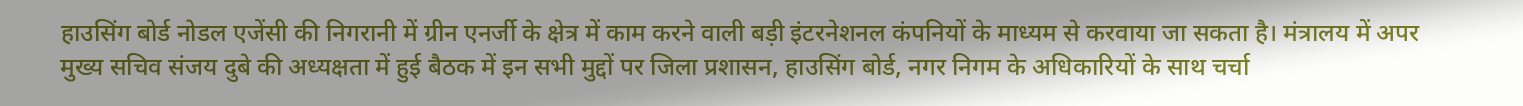हाउसिंग बोर्ड नोडल एजेंसी की निगरानी में ग्रीन एनर्जी के क्षेत्र में काम करने वाली बड़ी इंटरनेशनल कंपनियों के माध्यम से करवाया जा सकता है। मंत्रालय में अपर मुख्य सचिव संजय दुबे की अध्यक्षता में हुई बैठक में इन सभी मुद्दों पर जिला प्रशासन, हाउसिंग बोर्ड, नगर निगम के अधिकारियों के साथ चर्चा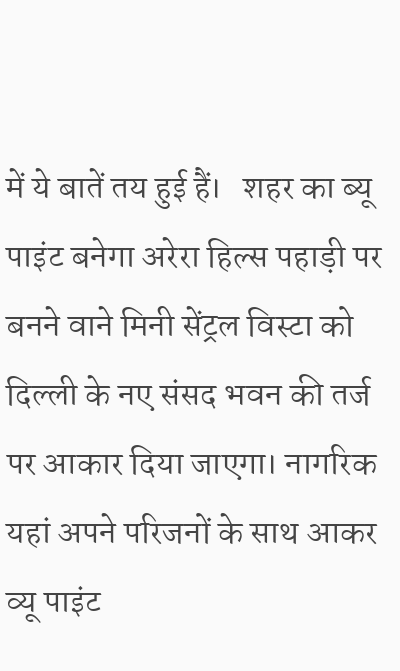में ये बातें तय हुई हैं।   शहर का ब्यू पाइंट बनेगा अरेरा हिल्स पहाड़ी पर बनने वाने मिनी सेंट्रल विस्टा को दिल्ली के नए संसद भवन की तर्ज पर आकार दिया जाएगा। नागरिक यहां अपने परिजनों के साथ आकर व्यू पाइंट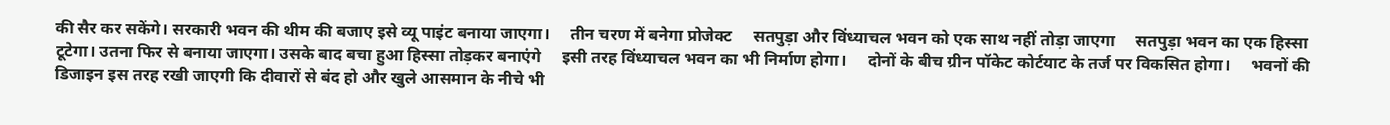की सैर कर सकेंगे। सरकारी भवन की थीम की बजाए इसे व्यू पाइंट बनाया जाएगा।     तीन चरण में बनेगा प्रोजेक्ट     सतपुड़ा और विंध्याचल भवन को एक साथ नहीं तोड़ा जाएगा     सतपुड़ा भवन का एक हिस्सा टूटेगा। उतना फिर से बनाया जाएगा। उसके बाद बचा हुआ हिस्सा तोड़कर बनाएंगे     इसी तरह विंध्याचल भवन का भी निर्माण होगा।     दोनों के बीच ग्रीन पॉकेट कोर्टयाट के तर्ज पर विकसित होगा।     भवनों की डिजाइन इस तरह रखी जाएगी कि दीवारों से बंद हो और खुले आसमान के नीचे भी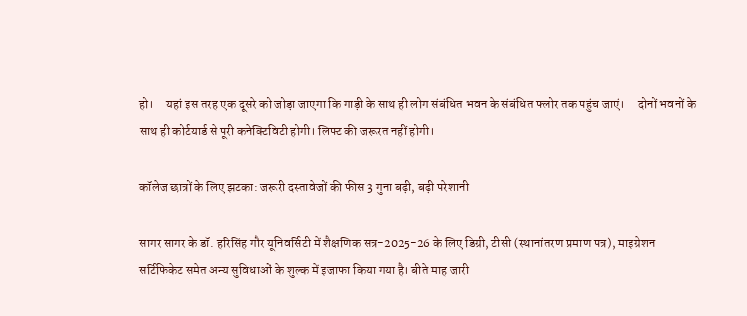हो।     यहां इस तरह एक दूसरे को जोड़ा जाएगा कि गाड़ी के साथ ही लोग संबंधित भवन के संबंधित फ्लोर तक पहुंच जाएं।     दोनों भवनों के साथ ही कोर्टयार्ड से पूरी कनेक्टिविटी होगी। लिफ्ट की जरूरत नहीं होगी।

कॉलेज छात्रों के लिए झटका: जरूरी दस्तावेजों की फीस 3 गुना बढ़ी, बढ़ी परेशानी

सागर सागर के डॉ. हरिसिंह गौर यूनिवर्सिटी में शैक्षणिक सत्र-2025-26 के लिए डिग्री, टीसी (स्थानांतरण प्रमाण पत्र), माइग्रेशन सर्टिफिकेट समेत अन्य सुविधाओं के शुल्क में इजाफा किया गया है। बीते माह जारी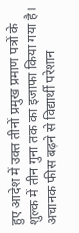हुए आदेश में उक्त तीनों प्रमुख प्रमाण पत्रों के शुल्क में तीन गुना तक का इजाफा किया गया है। अचानक फीस बढ़ने से विद्यार्थी परेशान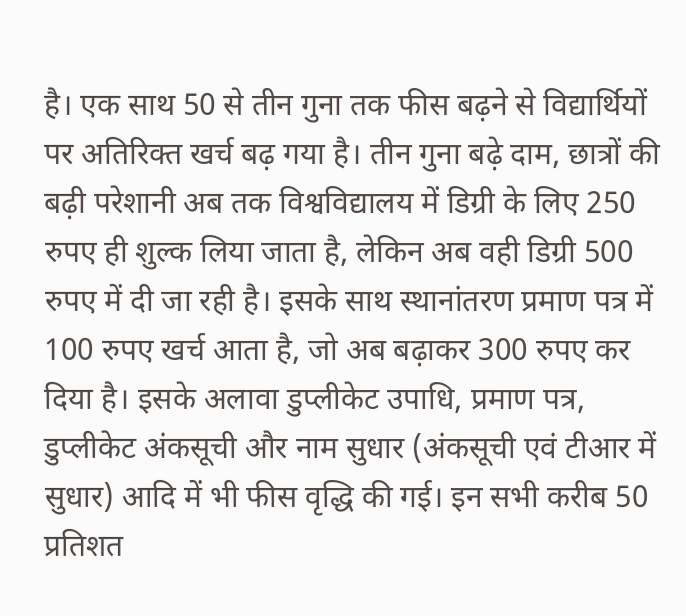है। एक साथ 50 से तीन गुना तक फीस बढ़ने से विद्यार्थियों पर अतिरिक्त खर्च बढ़ गया है। तीन गुना बढ़े दाम, छात्रों की बढ़ी परेशानी अब तक विश्वविद्यालय में डिग्री के लिए 250 रुपए ही शुल्क लिया जाता है, लेकिन अब वही डिग्री 500 रुपए में दी जा रही है। इसके साथ स्थानांतरण प्रमाण पत्र में 100 रुपए खर्च आता है, जो अब बढ़ाकर 300 रुपए कर दिया है। इसके अलावा डुप्लीकेट उपाधि, प्रमाण पत्र, डुप्लीकेट अंकसूची और नाम सुधार (अंकसूची एवं टीआर में सुधार) आदि में भी फीस वृद्धि की गई। इन सभी करीब 50 प्रतिशत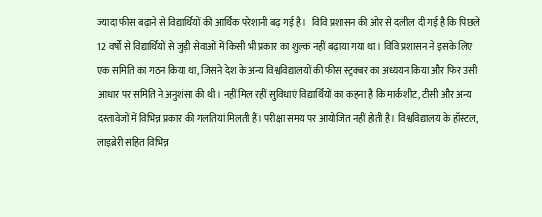ज्यादा फीस बढ़ाने से विद्यार्थियों की आर्थिक परेशानी बढ़ गई है।   विवि प्रशासन की ओर से दलील दी गई है कि पिछले 12 वर्षों से विद्यार्थियों से जुड़ी सेवाओं में किसी भी प्रकार का शुल्क नहीं बढ़ाया गया था। विवि प्रशासन ने इसके लिए एक समिति का गठन किया था, जिसने देश के अन्य विश्वविद्यालयों की फीस स्ट्रक्बर का अध्ययन किया और फिर उसी आधार पर समिति ने अनुशंसा की थी। नहीं मिल रहीं सुविधाएं विद्यार्थियों का कहना है कि मार्कशीट, टीसी और अन्य दस्तावेजों में विभिन्न प्रकार की गलतियां मिलती हैं। परीक्षा समय पर आयोजित नहीं होती है। विश्वविद्यालय के हॉस्टल, लाइब्रेरी सहित विभिन्न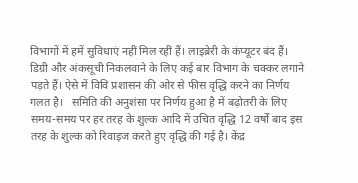विभागों में हमें सुविधाएं नहीं मिल रहीं हैं। लाइब्रेरी के कंप्यूटर बंद हैं। डिग्री और अंकसूची निकलवाने के लिए कई बार विभाग के चक्कर लगाने पड़ते हैं। ऐसे में विवि प्रशासन की ओर से फीस वृद्धि करने का निर्णय गलत है।   समिति की अनुशंसा पर निर्णय हुआ है में बढ़ोतरी के लिए समय-समय पर हर तरह के शुल्क आदि में उचित वृद्धि 12 वर्षों बाद इस तरह के शुल्क को रिवाइज करते हुए वृद्धि की गई है। केंद्र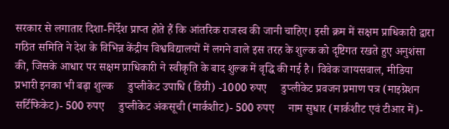सरकार से लगातार दिशा-निर्देश प्राप्त होते हैं कि आंतरिक राजस्व की जानी चाहिए। इसी क्रम में सक्षम प्राधिकारी द्वारा गठित समिति ने देश के विभिन्न केंद्रीय विश्वविद्यालयों में लगने वाले इस तरह के शुल्क को दृष्टिगत रखते हुए अनुशंसा की, जिसके आधार पर सक्षम प्राधिकारी ने स्वीकृति के बाद शुल्क में वृद्धि की गई है। विवेक जायसवाल, मीडिया प्रभारी इनका भी बढ़ा शुल्क     डुप्लीकेट उपाधि (डिग्री) -1000 रुपए     डुप्लीकेट प्रवजन प्रमाण पत्र (माइग्रेशन सर्टिफिकेट)- 500 रुपए     डुप्लीकेट अंकसूची (मार्कशीट)- 500 रुपए     नाम सुधार (मार्कशीट एवं टीआर में)-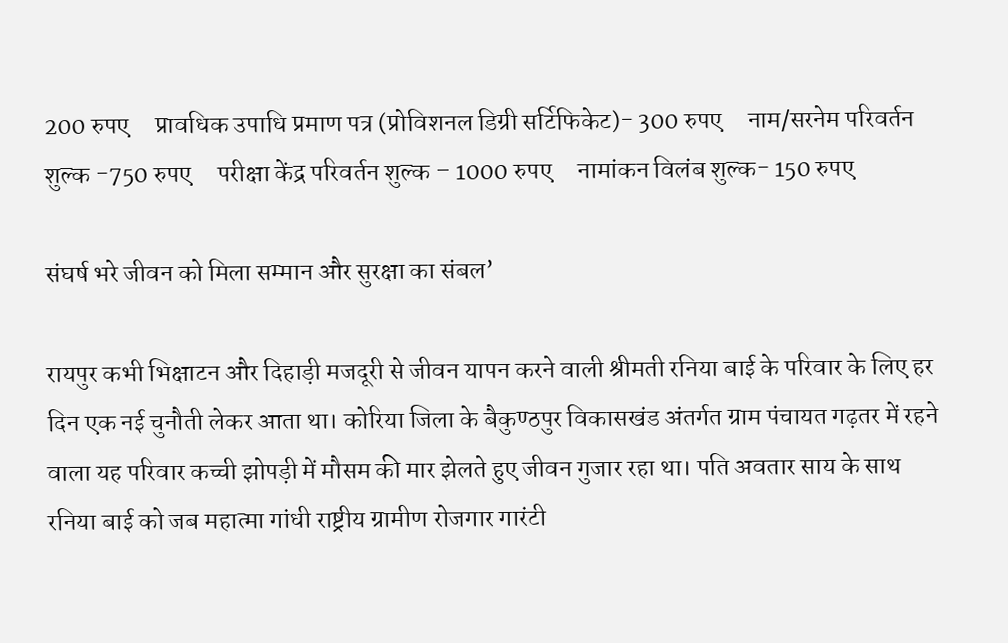200 रुपए     प्रावधिक उपाधि प्रमाण पत्र (प्रोविशनल डिग्री सर्टिफिकेट)- 300 रुपए     नाम/सरनेम परिवर्तन शुल्क -750 रुपए     परीक्षा केंद्र परिवर्तन शुल्क – 1000 रुपए     नामांकन विलंब शुल्क- 150 रुपए

संघर्ष भरे जीवन को मिला सम्मान और सुरक्षा का संबल’

रायपुर कभी भिक्षाटन और दिहाड़ी मजदूरी से जीवन यापन करने वाली श्रीमती रनिया बाई के परिवार के लिए हर दिन एक नई चुनौती लेकर आता था। कोरिया जिला के बैकुण्ठपुर विकासखंड अंतर्गत ग्राम पंचायत गढ़तर में रहने वाला यह परिवार कच्ची झोपड़ी में मौसम की मार झेलते हुए जीवन गुजार रहा था। पति अवतार साय के साथ रनिया बाई को जब महात्मा गांधी राष्ट्रीय ग्रामीण रोजगार गारंटी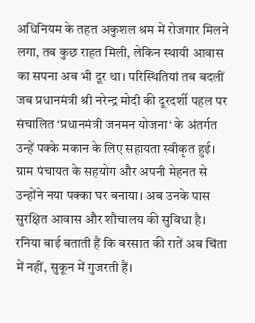अधिनियम के तहत अकुशल श्रम में रोजगार मिलने लगा, तब कुछ राहत मिली, लेकिन स्थायी आवास का सपना अब भी दूर था। परिस्थितियां तब बदलीं जब प्रधानमंत्री श्री नरेन्द्र मोदी की दूरदर्शी पहल पर संचालित ‘प्रधानमंत्री जनमन योजना‘ के अंतर्गत उन्हें पक्के मकान के लिए सहायता स्वीकृत हुई। ग्राम पंचायत के सहयोग और अपनी मेहनत से उन्होंने नया पक्का घर बनाया। अब उनके पास सुरक्षित आवास और शौचालय की सुविधा है। रनिया बाई बताती हैं कि बरसात की रातें अब चिंता में नहीं, सुकून में गुजरती हैं।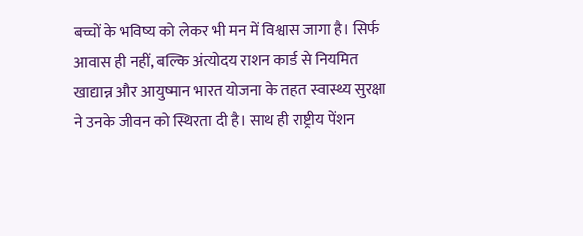बच्चों के भविष्य को लेकर भी मन में विश्वास जागा है। सिर्फ आवास ही नहीं, बल्कि अंत्योदय राशन कार्ड से नियमित खाद्यान्न और आयुष्मान भारत योजना के तहत स्वास्थ्य सुरक्षा ने उनके जीवन को स्थिरता दी है। साथ ही राष्ट्रीय पेंशन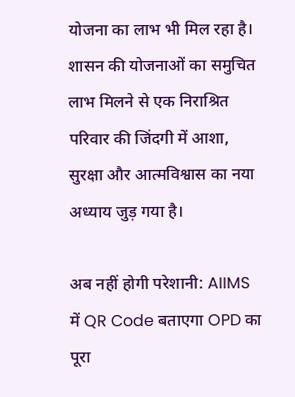योजना का लाभ भी मिल रहा है।   शासन की योजनाओं का समुचित लाभ मिलने से एक निराश्रित परिवार की जिंदगी में आशा, सुरक्षा और आत्मविश्वास का नया अध्याय जुड़ गया है।

अब नहीं होगी परेशानी: AIIMS में QR Code बताएगा OPD का पूरा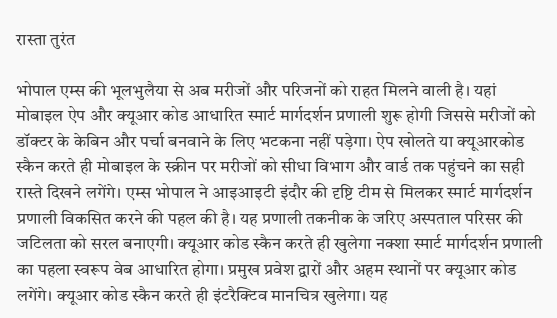रास्ता तुरंत

भोपाल एम्स की भूलभुलैया से अब मरीजों और परिजनों को राहत मिलने वाली है। यहां मोबाइल ऐप और क्यूआर कोड आधारित स्मार्ट मार्गदर्शन प्रणाली शुरू होगी जिससे मरीजों को डॉक्टर के केबिन और पर्चा बनवाने के लिए भटकना नहीं पड़ेगा। ऐप खोलते या क्यूआरकोड स्कैन करते ही मोबाइल के स्क्रीन पर मरीजों को सीधा विभाग और वार्ड तक पहुंचने का सही रास्ते दिखने लगेंगे। एम्स भोपाल ने आइआइटी इंदौर की दृष्टि टीम से मिलकर स्मार्ट मार्गदर्शन प्रणाली विकसित करने की पहल की है। यह प्रणाली तकनीक के जरिए अस्पताल परिसर की जटिलता को सरल बनाएगी। क्यूआर कोड स्कैन करते ही खुलेगा नक्शा स्मार्ट मार्गदर्शन प्रणाली का पहला स्वरूप वेब आधारित होगा। प्रमुख प्रवेश द्वारों और अहम स्थानों पर क्यूआर कोड लगेंगे। क्यूआर कोड स्कैन करते ही इंटरैक्टिव मानचित्र खुलेगा। यह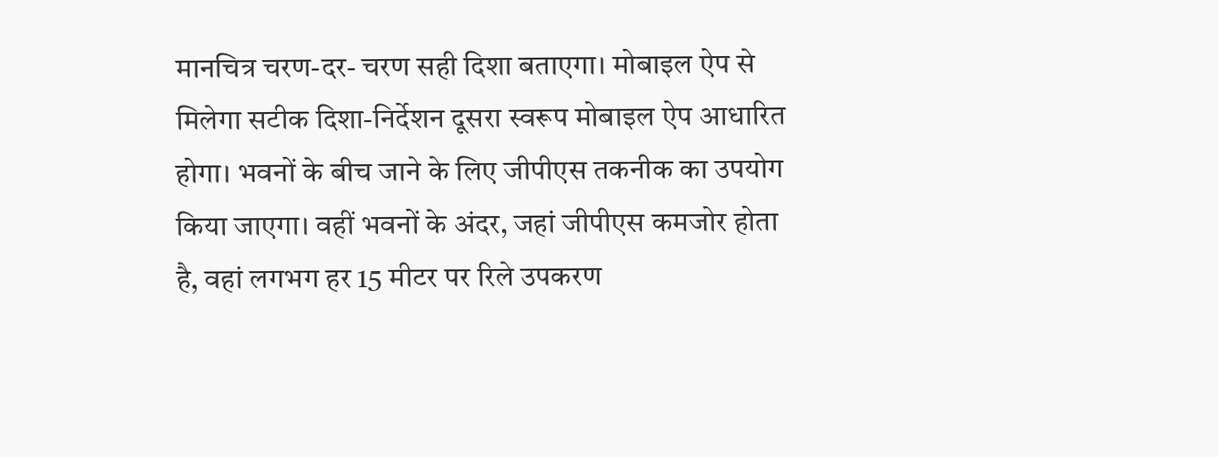मानचित्र चरण-दर- चरण सही दिशा बताएगा। मोबाइल ऐप से मिलेगा सटीक दिशा-निर्देशन दूसरा स्वरूप मोबाइल ऐप आधारित होगा। भवनों के बीच जाने के लिए जीपीएस तकनीक का उपयोग किया जाएगा। वहीं भवनों के अंदर, जहां जीपीएस कमजोर होता है, वहां लगभग हर 15 मीटर पर रिले उपकरण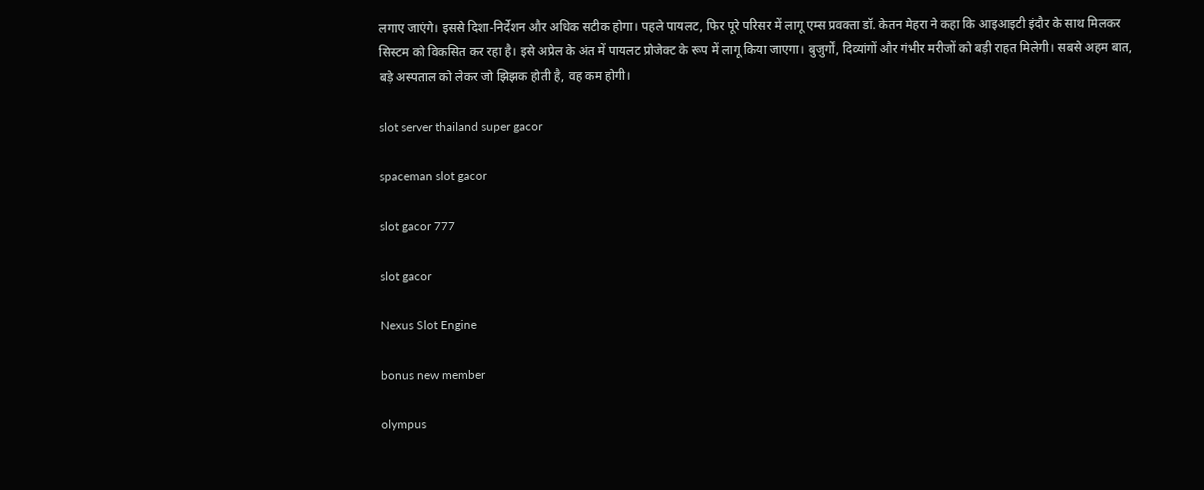लगाए जाएंगे। इससे दिशा-निर्देशन और अधिक सटीक होगा। पहले पायलट, फिर पूरे परिसर में लागू एम्स प्रवक्ता डॉ. केतन मेहरा ने कहा कि आइआइटी इंदौर के साथ मिलकर सिस्टम को विकसित कर रहा है। इसे अप्रेल के अंत में पायलट प्रोजेक्ट के रूप में लागू किया जाएगा। बुजुर्गों, दिव्यांगों और गंभीर मरीजों को बड़ी राहत मिलेगी। सबसे अहम बात, बड़े अस्पताल को लेकर जो झिझक होती है, वह कम होगी।

slot server thailand super gacor

spaceman slot gacor

slot gacor 777

slot gacor

Nexus Slot Engine

bonus new member

olympus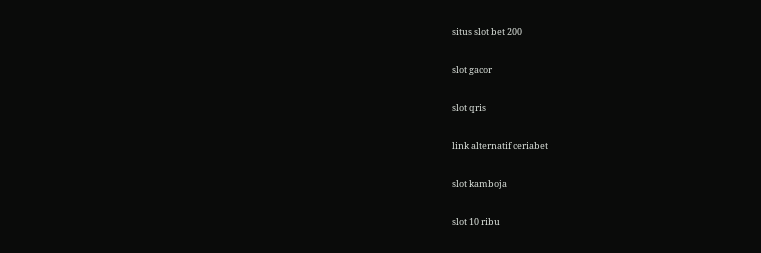situs slot bet 200

slot gacor

slot qris

link alternatif ceriabet

slot kamboja

slot 10 ribu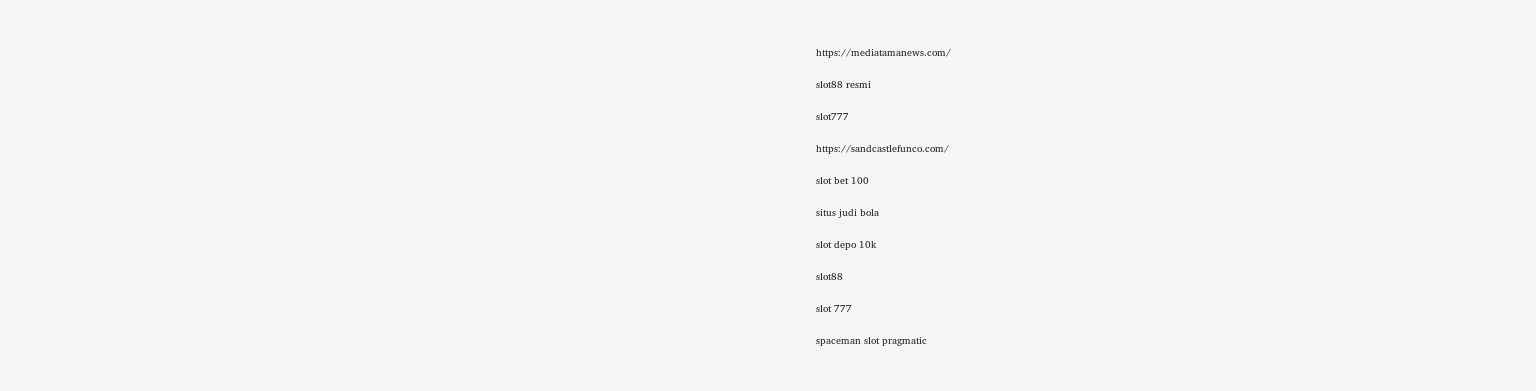https://mediatamanews.com/

slot88 resmi

slot777

https://sandcastlefunco.com/

slot bet 100

situs judi bola

slot depo 10k

slot88

slot 777

spaceman slot pragmatic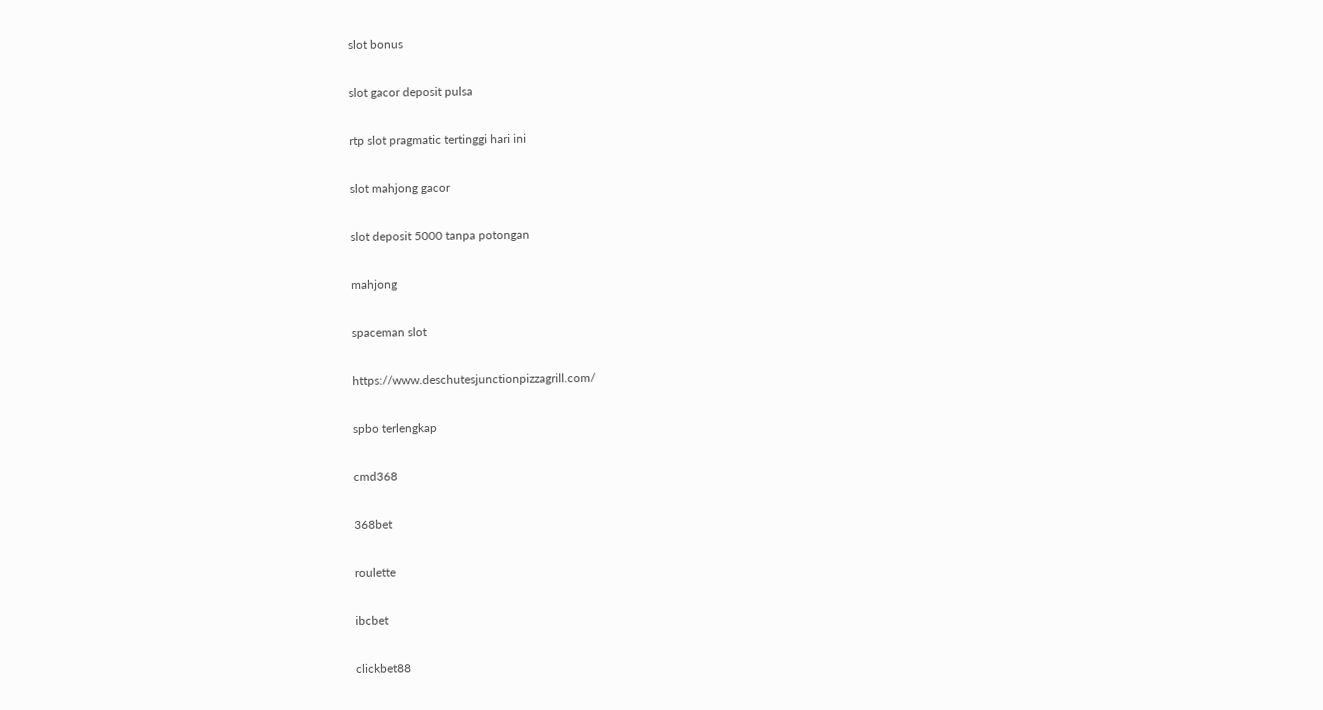slot bonus

slot gacor deposit pulsa

rtp slot pragmatic tertinggi hari ini

slot mahjong gacor

slot deposit 5000 tanpa potongan

mahjong

spaceman slot

https://www.deschutesjunctionpizzagrill.com/

spbo terlengkap

cmd368

368bet

roulette

ibcbet

clickbet88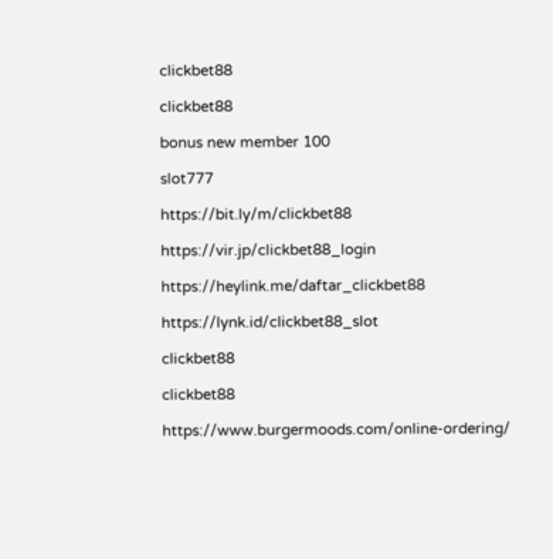clickbet88

clickbet88

bonus new member 100

slot777

https://bit.ly/m/clickbet88

https://vir.jp/clickbet88_login

https://heylink.me/daftar_clickbet88

https://lynk.id/clickbet88_slot

clickbet88

clickbet88

https://www.burgermoods.com/online-ordering/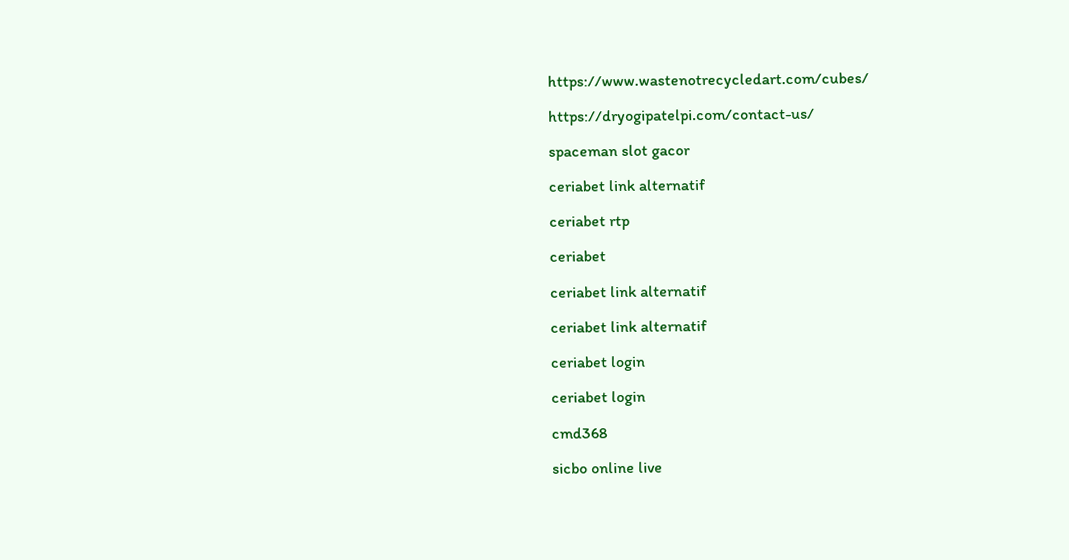https://www.wastenotrecycledart.com/cubes/

https://dryogipatelpi.com/contact-us/

spaceman slot gacor

ceriabet link alternatif

ceriabet rtp

ceriabet

ceriabet link alternatif

ceriabet link alternatif

ceriabet login

ceriabet login

cmd368

sicbo online live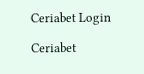Ceriabet Login

Ceriabet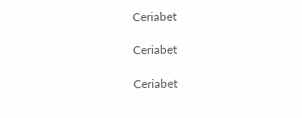Ceriabet

Ceriabet

Ceriabet